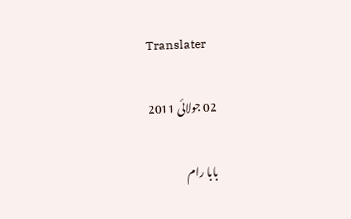Translater

02 جولائی 2011

بابا رام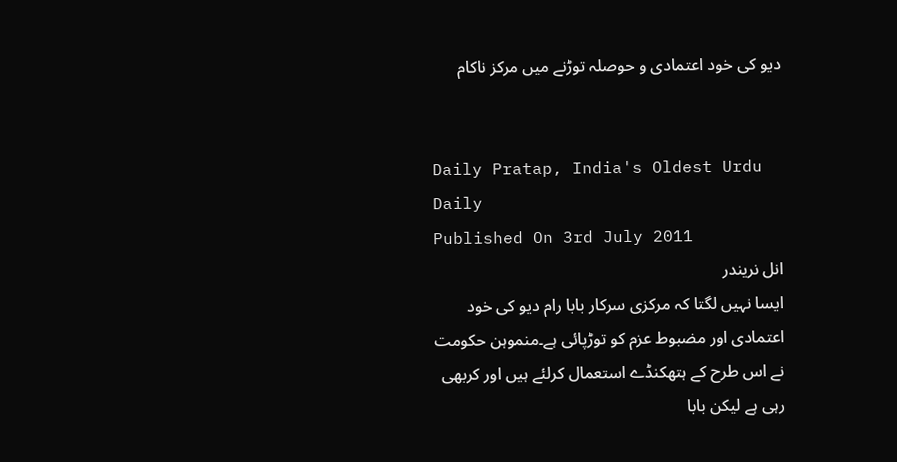دیو کی خود اعتمادی و حوصلہ توڑنے میں مرکز ناکام


Daily Pratap, India's Oldest Urdu Daily
Published On 3rd July 2011
انل نریندر
ایسا نہیں لگتا کہ مرکزی سرکار بابا رام دیو کی خود اعتمادی اور مضبوط عزم کو توڑپائی ہے۔منموہن حکومت نے اس طرح کے ہتھکنڈے استعمال کرلئے ہیں اور کربھی رہی ہے لیکن بابا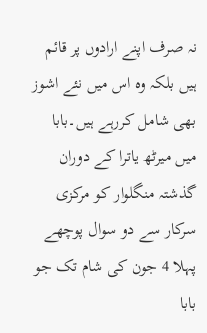نہ صرف اپنے ارادوں پر قائم ہیں بلکہ وہ اس میں نئے اشوز بھی شامل کررہے ہیں۔بابا میں میرٹھ یاترا کے دوران گذشتہ منگلوار کو مرکزی سرکار سے دو سوال پوچھے پہلا 4 جون کی شام تک جو بابا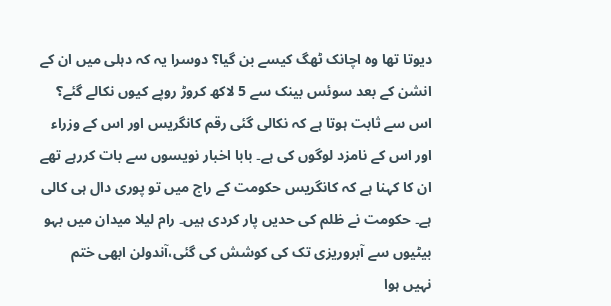دیوتا تھا وہ اچانک ٹھگ کیسے بن گیا؟ دوسرا یہ کہ دہلی میں ان کے انشن کے بعد سوئس بینک سے 5 لاکھ کروڑ روپے کیوں نکالے گئے؟ اس سے ثابت ہوتا ہے کہ نکالی گئی رقم کانگریس اور اس کے وزراء اور اس کے نامزد لوگوں کی ہے۔ بابا اخبار نویسوں سے بات کررہے تھے ان کا کہنا ہے کہ کانگریس حکومت کے راج میں تو پوری دال ہی کالی ہے۔ حکومت نے ظلم کی حدیں پار کردی ہیں۔ رام لیلا میدان میں بہو بیٹیوں سے آبروریزی تک کی کوشش کی گئی،آندولن ابھی ختم نہیں ہوا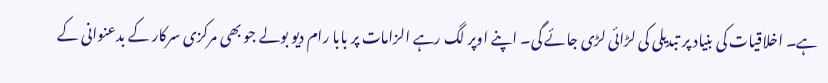ہے۔ اخلاقیات کی بنیاد پر تبدیلی کی لڑائی لڑی جائے گی۔ اپنے اوپر لگ رہے الزامات پر بابا رام دیو بولے جو بھی مرکزی سرکار کے بدعنوانی کے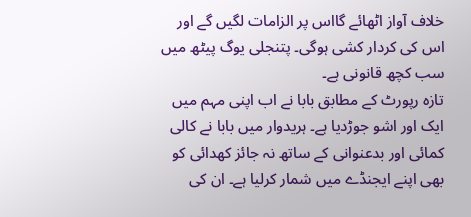خلاف آواز اٹھائے گااس پر الزامات لگیں گے اور اس کی کردار کشی ہوگی۔ پتنجلی یوگ پیٹھ میں سب کچھ قانونی ہے۔
تازہ رپورٹ کے مطابق بابا نے اب اپنی مہم میں ایک اور اشو جوڑدیا ہے۔ ہریدوار میں بابا نے کالی کمائی اور بدعنوانی کے ساتھ نہ جائز کھدائی کو بھی اپنے ایجنڈے میں شمار کرلیا ہے۔ ان کی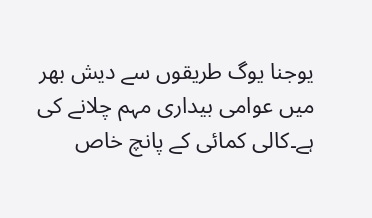یوجنا یوگ طریقوں سے دیش بھر میں عوامی بیداری مہم چلانے کی ہے۔کالی کمائی کے پانچ خاص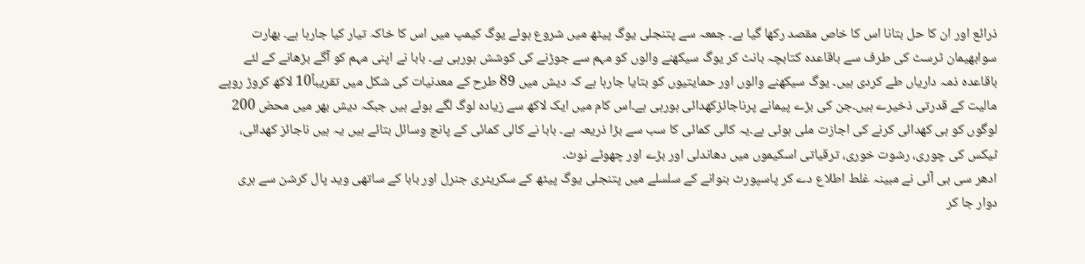ذرائع اور ان کا حل بتانا اس کا خاص مقصد رکھا گیا ہے۔ جمعہ سے پتنجلی یوگ پیٹھ میں شروع ہوئے یوگ کیمپ میں اس کا خاکہ تیار کیا جارہا ہے۔ بھارت سوابھیمان ٹرسٹ کی طرف سے باقاعدہ کتابچہ بانٹ کر یوگ سیکھنے والوں کو مہم سے جوڑنے کی کوشش ہورہی ہے۔ بابا نے اپنی مہم کو آگے بڑھانے کے لئے باقاعدہ ذمہ داریاں طے کردی ہیں۔ یوگ سیکھنے والوں اور حمایتیوں کو بتایا جارہا ہے کہ دیش میں 89 طرح کے معدنیات کی شکل میں تقریباً10 لاکھ کروڑ روپے مالیت کے قدرتی ذخیرے ہیں۔جن کی بڑے پیمانے پرناجائزکھدائی ہورہی ہے۔اس کام میں ایک لاکھ سے زیادہ لوگ لگے ہوئے ہیں جبکہ دیش بھر میں محض 200 لوگوں کو ہی کھدائی کرنے کی اجازت ملی ہوئی ہے۔یہ کالی کمائی کا سب سے بڑا ذریعہ ہے۔ بابا نے کالی کمائی کے پانچ وسائل بتائے ہیں یہ ہیں ناجائز کھدائی، ٹیکس کی چوری، رشوت خوری، ترقیاتی اسکیموں میں دھاندلی اور بڑے اور چھوٹے نوٹ۔
ادھر سی بی آئی نے مبینہ غلط اطلاع دے کر پاسپورٹ بنوانے کے سلسلے میں پتنجلی یوگ پیٹھ کے سکریٹری جنرل اور بابا کے ساتھی وید پال کرشن سے ہری دوار جا کر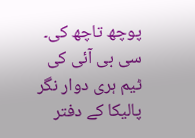پوچھ تاچھ کی۔ سی بی آئی کی ٹیم ہری دوار نگر پالیکا کے دفتر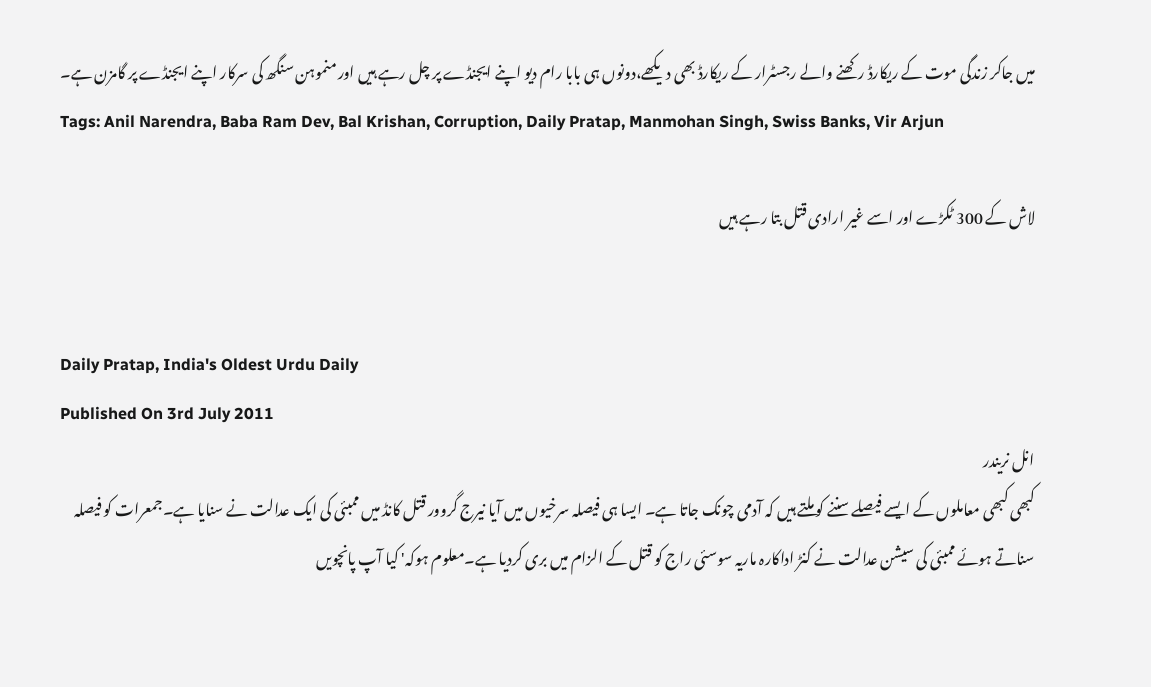میں جاکر زندگی موت کے ریکارڈ رکھنے والے رجسٹرار کے ریکارڈ بھی دیکھے،دونوں ہی بابا رام دیو اپنے ایجنڈے پر چل رہے ہیں اور منموہن سنگھ کی سرکار اپنے ایجنڈے پر گامزن ہے۔
Tags: Anil Narendra, Baba Ram Dev, Bal Krishan, Corruption, Daily Pratap, Manmohan Singh, Swiss Banks, Vir Arjun

لاش کے 300 ٹکڑے اور اسے غیر ارادی قتل بتا رہے ہیں


Daily Pratap, India's Oldest Urdu Daily
Published On 3rd July 2011
انل نریندر
کبھی کبھی معاملوں کے ایسے فیصلے سننے کو ملتے ہیں کہ آدمی چونک جاتا ہے۔ ایسا ہی فیصلہ سرخیوں میں آیا نیرج گروور قتل کانڈ میں ممبئی کی ایک عدالت نے سنایا ہے۔جمعرات کو فیصلہ سناتے ہوئے ممبئی کی سیشن عدالت نے کنڑ اداکارہ ماریہ سوسئی راج کو قتل کے الزام میں بری کردیا ہے۔معلوم ہوکہ' کیا آپ پانچویں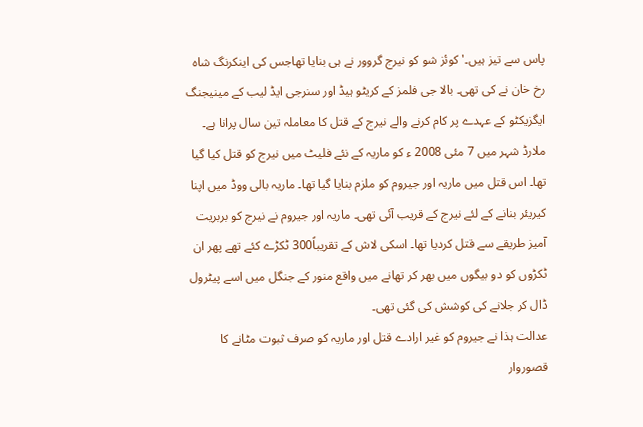پاس سے تیز ہیں۔' کوئز شو کو نیرج گروور نے ہی بنایا تھاجس کی اینکرنگ شاہ رخ خان نے کی تھی۔ بالا جی فلمز کے کریٹو ہیڈ اور سنرجی ایڈ لیب کے مینیجنگ ایگزیکٹو کے عہدے پر کام کرنے والے نیرج کے قتل کا معاملہ تین سال پرانا ہے۔ ملارڈ شہر میں 7 مئی 2008 ء کو ماریہ کے نئے فلیٹ میں نیرج کو قتل کیا گیا تھا۔ اس قتل میں ماریہ اور جیروم کو ملزم بنایا گیا تھا۔ ماریہ بالی ووڈ میں اپنا کیریئر بنانے کے لئے نیرج کے قریب آئی تھی۔ ماریہ اور جیروم نے نیرج کو بربریت آمیز طریقے سے قتل کردیا تھا۔ اسکی لاش کے تقریباً300 ٹکڑے کئے تھے پھر ان ٹکڑوں کو دو بیگوں میں بھر کر تھانے میں واقع منور کے جنگل میں اسے پیٹرول ڈال کر جلانے کی کوشش کی گئی تھی۔
عدالت ہذا نے جیروم کو غیر ارادے قتل اور ماریہ کو صرف ثبوت مٹانے کا قصوروار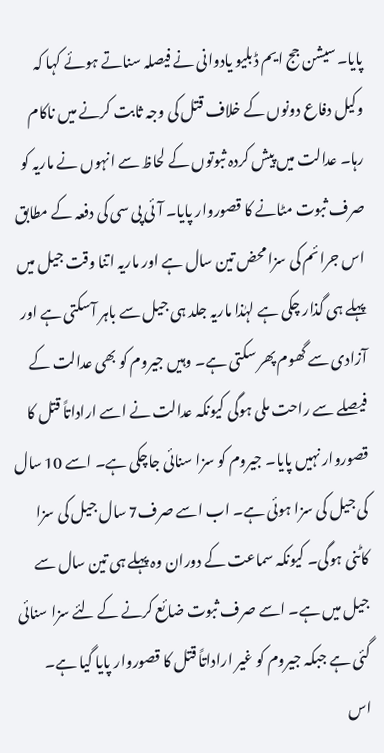پایا۔سیشن جج ایم ڈبلیو یادوانی نے فیصلہ سناتے ہوئے کہا کہ وکیل دفاع دونوں کے خلاف قتل کی وجہ ثابت کرنے میں ناکام رہا۔ عدالت میں پیش کردہ ثبوتوں کے لحاظ سے انہوں نے ماریہ کو صرف ثبوت مٹانے کا قصوروار پایا۔ آئی پی سی کی دفعہ کے مطابق اس جرائم کی سزا محض تین سال ہے اور ماریہ اتنا وقت جیل میں پہلے ہی گذار چکی ہے لہٰذا ماریہ جلد ہی جیل سے باہر آسکتی ہے اور آزادی سے گھوم پھر سکتی ہے۔ وہیں جیروم کو بھی عدالت کے فیصلے سے راحت ملی ہوگی کیونکہ عدالت نے اسے اراداتاً قتل کا قصوروار نہیں پایا۔ جیروم کو سزا سنائی جاچکی ہے۔ اسے 10 سال کی جیل کی سزا ہوئی ہے۔ اب اسے صرف7 سال جیل کی سزا کاٹنی ہوگی۔ کیونکہ سماعت کے دوران وہ پہلے ہی تین سال سے جیل میں ہے۔ اسے صرف ثبوت ضائع کرنے کے لئے سزا سنائی گئی ہے جبکہ جیروم کو غیر اراداتاً قتل کا قصوروار پایا گیا ہے۔
اس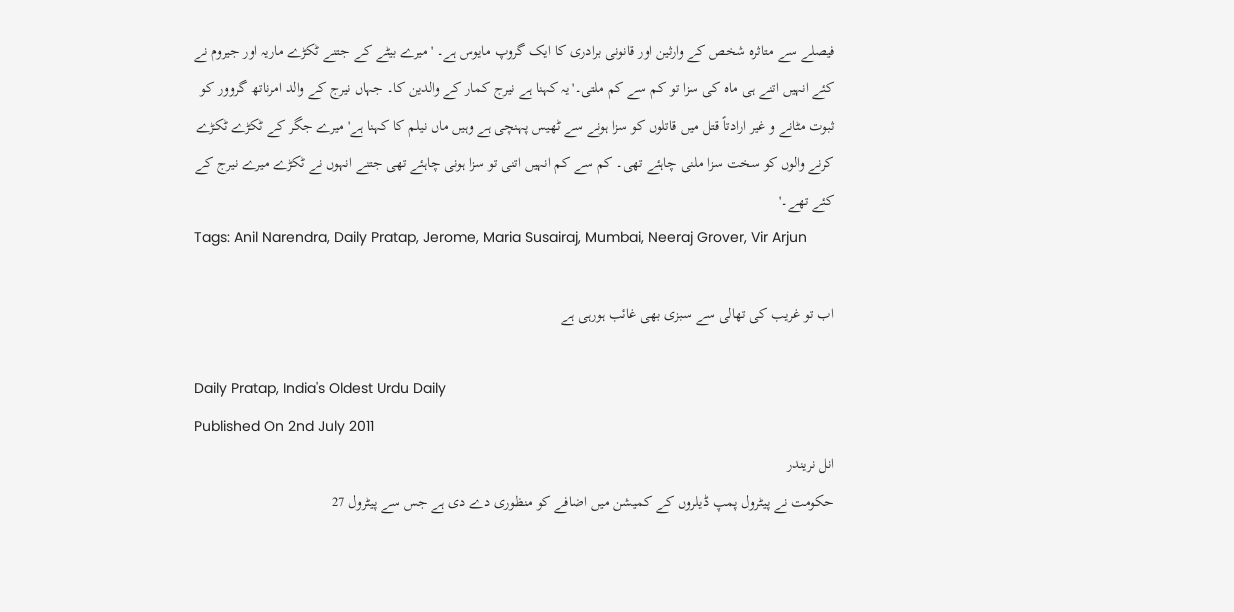فیصلے سے متاثرہ شخص کے وارثین اور قانونی برادری کا ایک گروپ مایوس ہے۔ 'میرے بیٹے کے جتنے ٹکڑے ماریہ اور جیروم نے کئے انہیں اتنے ہی ماہ کی سزا تو کم سے کم ملتی۔'یہ کہنا ہے نیرج کمار کے والدین کا۔ جہاں نیرج کے والد امرناتھ گروور کو ثبوت مٹانے و غیر ارادتاً قتل میں قاتلوں کو سزا ہونے سے ٹھیس پہنچی ہے وہیں ماں نیلم کا کہنا ہے' میرے جگر کے ٹکڑے ٹکڑے کرنے والوں کو سخت سزا ملنی چاہئے تھی۔ کم سے کم انہیں اتنی تو سزا ہونی چاہئے تھی جتنے انہوں نے ٹکڑے میرے نیرج کے کئے تھے۔'
Tags: Anil Narendra, Daily Pratap, Jerome, Maria Susairaj, Mumbai, Neeraj Grover, Vir Arjun

اب تو غریب کی تھالی سے سبزی بھی غائب ہورہی ہے

Daily Pratap, India's Oldest Urdu Daily
Published On 2nd July 2011
انل نریندر
حکومت نے پیٹرول پمپ ڈیلروں کے کمیشن میں اضافے کو منظوری دے دی ہے جس سے پیٹرول 27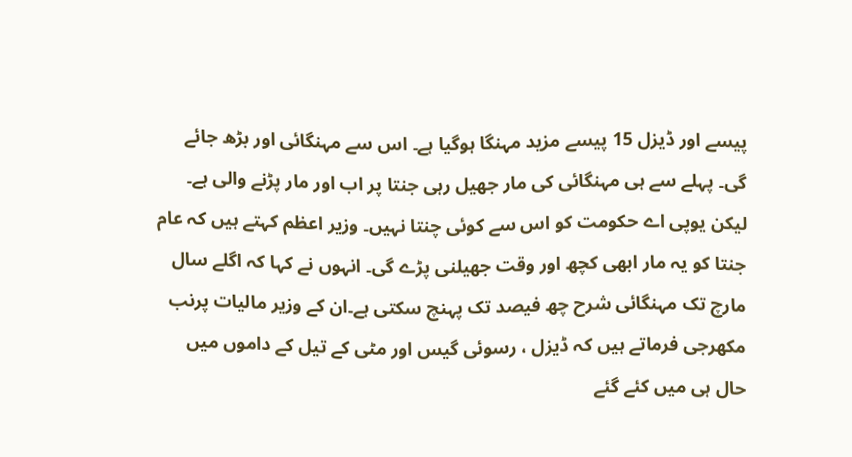پیسے اور ڈیزل 15 پیسے مزید مہنگا ہوگیا ہے۔ اس سے مہنگائی اور بڑھ جائے گی۔ پہلے سے ہی مہنگائی کی مار جھیل رہی جنتا پر اب اور مار پڑنے والی ہے۔ لیکن یوپی اے حکومت کو اس سے کوئی چنتا نہیں۔ وزیر اعظم کہتے ہیں کہ عام جنتا کو یہ مار ابھی کچھ اور وقت جھیلنی پڑے گی۔ انہوں نے کہا کہ اگلے سال مارچ تک مہنگائی شرح چھ فیصد تک پہنچ سکتی ہے۔ان کے وزیر مالیات پرنب مکھرجی فرماتے ہیں کہ ڈیزل ، رسوئی گیس اور مٹی کے تیل کے داموں میں حال ہی میں کئے گئے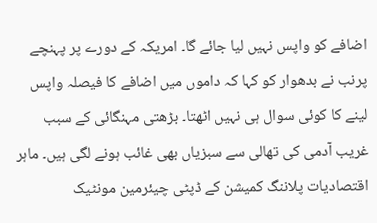اضافے کو واپس نہیں لیا جائے گا۔ امریکہ کے دورے پر پہنچے پرنب نے بدھوار کو کہا کہ داموں میں اضافے کا فیصلہ واپس لینے کا کوئی سوال ہی نہیں اٹھتا۔ بڑھتی مہنگائی کے سبب غریب آدمی کی تھالی سے سبزیاں بھی غائب ہونے لگی ہیں۔ ماہر اقتصادیات پلاننگ کمیشن کے ڈپٹی چیئرمین مونٹیک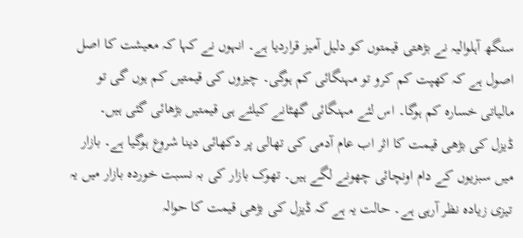سنگھ آہلوالیہ نے بڑھتی قیمتوں کو دلیل آمیز قراردیا ہے۔ انہوں نے کہا کہ معیشت کا اصل اصول ہے کہ کھپت کم کرو تو مہنگائی کم ہوگی۔ چیزوں کی قیمتیں کم ہوں گی تو مالیاتی خسارہ کم ہوگا۔ اس لئے مہنگائی گھٹانے کیلئے ہی قیمتیں بڑھائی گئی ہیں۔
ڈیزل کی بڑھی قیمت کا اثر اب عام آدمی کی تھالی پر دکھائی دینا شروع ہوگیا ہے۔ بازار میں سبزیوں کے دام اونچائی چھونے لگے ہیں۔ تھوک بازار کی بہ نسبت خوردہ بازار میں یہ تیزی زیادہ نظر آرہی ہے۔ حالت یہ ہے کہ ڈیزل کی بڑھی قیمت کا حوالہ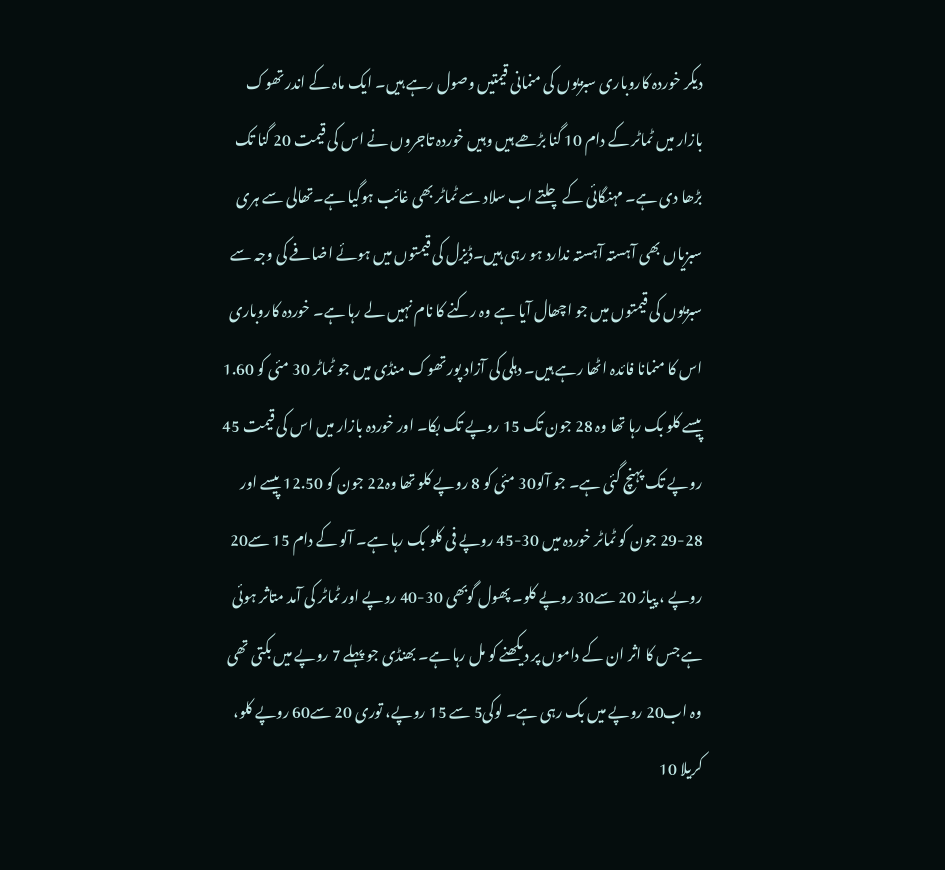دیکر خوردہ کاروباری سبزیوں کی منمانی قیمتیں وصول رہے ہیں۔ ایک ماہ کے اندر تھوک بازار میں ٹماٹر کے دام 10 گنا بڑھے ہیں وہیں خوردہ تاجروں نے اس کی قیمت 20 گنا تک بڑھا دی ہے۔ مہنگائی کے چلتے اب سلاد سے ٹماٹر بھی غائب ہوگیا ہے۔تھالی سے ہری سبزیاں بھی آہستہ آہستہ ندارد ہو رہی ہیں۔ڈیزل کی قیمتوں میں ہوئے اضافے کی وجہ سے سبزیوں کی قیمتوں میں جو اچھال آیا ہے وہ رکنے کا نام نہیں لے رہا ہے۔ خوردہ کاروباری اس کا منمانا فائدہ اٹھا رہے ہیں۔ دہلی کی آزاد پور تھوک منڈی میں جو ٹماٹر 30 مئی کو 1.60 پیسے کلو بک رہا تھا وہ 28 جون تک 15 روپے تک بکا۔ اور خوردہ بازار میں اس کی قیمت 45 روپے تک پہنچ گئی ہے۔ جو آلو30 مئی کو 8 روپے کلو تھا وہ22 جون کو 12.50 پیسے اور 28-29 جون کو ٹماٹر خوردہ میں 30-45 روپے فی کلو بک رہا ہے۔ آلو کے دام 15 سے20 روپے ، پیاز 20 سے30 روپے کلو۔ پھول گوبھی 30-40 روپے اور ٹماٹر کی آمد متاثر ہوئی ہے جس کا اثر ان کے داموں پر دیکھنے کو مل رہا ہے۔ بھنڈی جو پہلے 7 روپے میں بکتی تھی وہ اب20 روپے میں بک رہی ہے۔ لوکی5 سے 15 روپے، توری 20 سے60 روپے کلو، کریلا 10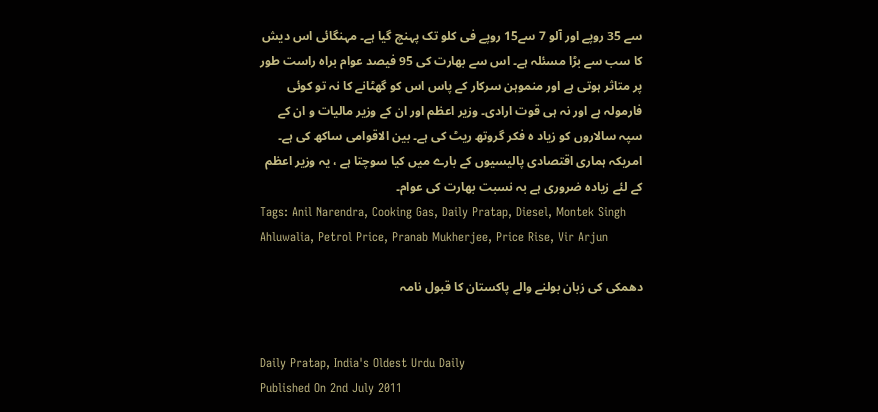سے 35 روپے اور آلو 7 سے15 روپے فی کلو تک پہنچ گیا ہے۔ مہنگائی اس دیش کا سب سے بڑا مسئلہ ہے۔ اس سے بھارت کی 95 فیصد عوام براہ راست طور پر متاثر ہوتی ہے اور منموہن سرکار کے پاس اس کو گھٹانے کا نہ تو کوئی فارمولہ ہے اور نہ ہی قوت ارادی۔ وزیر اعظم اور ان کے وزیر مالیات و ان کے سپہ سالاروں کو زیاد ہ فکر گروتھ ریٹ کی ہے۔ بین الاقوامی ساکھ کی ہے۔ امریکہ ہماری اقتصادی پالیسیوں کے بارے میں کیا سوچتا ہے ، یہ وزیر اعظم کے لئے زیادہ ضروری ہے بہ نسبت بھارت کی عوام۔
Tags: Anil Narendra, Cooking Gas, Daily Pratap, Diesel, Montek Singh Ahluwalia, Petrol Price, Pranab Mukherjee, Price Rise, Vir Arjun

دھمکی کی زبان بولنے والے پاکستان کا قبول نامہ


Daily Pratap, India's Oldest Urdu Daily
Published On 2nd July 2011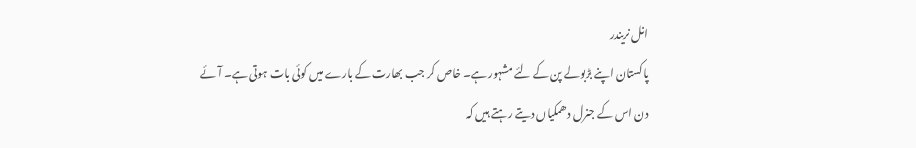انل نریندر
پاکستان اپنے بڑبولے پن کے لئے مشہور ہے۔ خاص کر جب بھارت کے بارے میں کوئی بات ہوتی ہے۔ آئے دن اس کے جنرل دھمکیاں دیتے رہتے ہیں کہ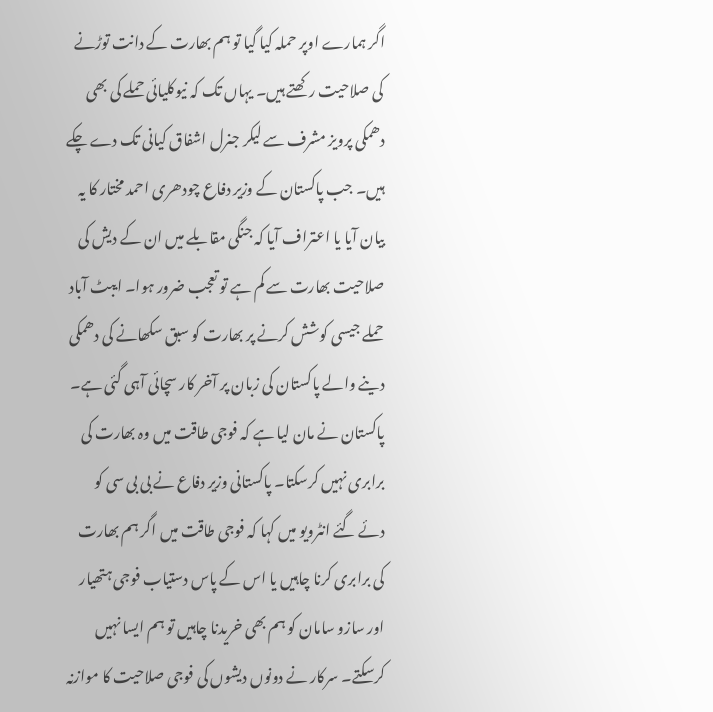اگر ہمارے اوپر حملہ کیا گیا تو ہم بھارت کے دانت توڑنے کی صلاحیت رکھتے ہیں۔ یہاں تک کہ نیوکلیائی حملے کی بھی دھمکی پرویز مشرف سے لیکر جنرل اشفاق کیانی تک دے چکے ہیں۔ جب پاکستان کے وزیر دفاع چودھری احمد مختار کا یہ بیان آیا یا اعتراف آیا کہ جنگی مقابلے میں ان کے دیش کی صلاحیت بھارت سے کم ہے تو تعجب ضرور ہوا۔ ایبٹ آباد حملے جیسی کوشش کرنے پر بھارت کو سبق سکھانے کی دھمکی دینے والے پاکستان کی زبان پر آخر کار سچائی آہی گئی ہے۔ پاکستان نے مان لیا ہے کہ فوجی طاقت میں وہ بھارت کی برابری نہیں کرسکتا۔ پاکستانی وزیر دفاع نے بی بی سی کو دئے گئے انٹرویو میں کہا کہ فوجی طاقت میں اگر ہم بھارت کی برابری کرنا چاہیں یا اس کے پاس دستیاب فوجی ہتھیار اور سازو سامان کو ہم بھی خریدنا چاہیں تو ہم ایسا نہیں کرسکتے۔ سرکار نے دونوں دیشوں کی فوجی صلاحیت کا موازنہ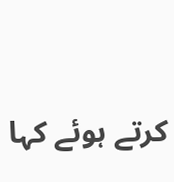کرتے ہوئے کہا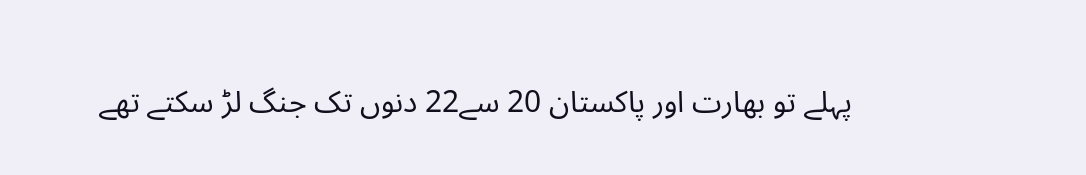پہلے تو بھارت اور پاکستان 20 سے22 دنوں تک جنگ لڑ سکتے تھے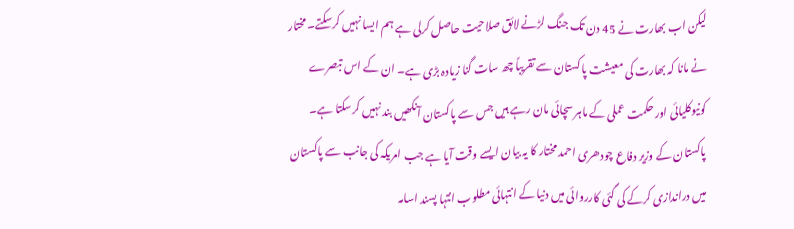لیکن اب بھارت نے 45 دن تک جنگ لڑنے لائق صلاحیت حاصل کرلی ہے ہم ایسا نہیں کرسکتے۔ مختار نے مانا کہ بھارت کی معیشت پاکستان سے تقریباً چھ سات گنا زیادہ بڑی ہے۔ ان کے اس تبصرے کونیوکلیائی اور حکمت عملی کے ماہر سچائی مان رہے ہیں جس سے پاکستان آنکھیں بند نہیں کرسکتا ہے۔
پاکستان کے وزیر دفاع چودھری احمد مختار کا یہ بیان ایسے وقت آیا ہے جب امریکہ کی جانب سے پاکستان میں دراندازی کرکے کی گئی کارروائی میں دنیا کے انتہائی مطلوب انتہا پسند اسامہ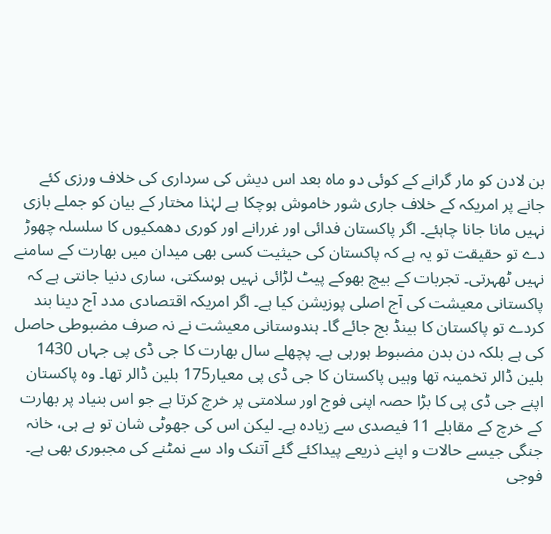بن لادن کو مار گرانے کے کوئی دو ماہ بعد اس دیش کی سرداری کی خلاف ورزی کئے جانے پر امریکہ کے خلاف جاری شور خاموش ہوچکا ہے لہٰذا مختار کے بیان کو جملے بازی نہیں مانا جانا چاہئے۔ اگر پاکستان فدائی اور غررانے اور کوری دھمکیوں کا سلسلہ چھوڑ دے تو حقیقت تو یہ ہے کہ پاکستان کی حیثیت کسی بھی میدان میں بھارت کے سامنے نہیں ٹھہرتی۔ تجربات کے بیچ بھوکے پیٹ لڑائی نہیں ہوسکتی، ساری دنیا جانتی ہے کہ پاکستانی معیشت کی آج اصلی پوزیشن کیا ہے۔ اگر امریکہ اقتصادی مدد آج دینا بند کردے تو پاکستان کا بینڈ بج جائے گا۔ ہندوستانی معیشت نے نہ صرف مضبوطی حاصل کی ہے بلکہ دن بدن مضبوط ہورہی ہے۔ پچھلے سال بھارت کا جی ڈی پی جہاں 1430 بلین ڈالر تخمینہ تھا وہیں پاکستان کا جی ڈی پی معیار175 بلین ڈالر تھا۔ وہ پاکستان اپنے جی ڈی پی کا بڑا حصہ اپنی فوج اور سلامتی پر خرچ کرتا ہے جو اس بنیاد پر بھارت کے خرچ کے مقابلے 11 فیصدی سے زیادہ ہے۔ لیکن اس کی جھوٹی شان تو ہے ہی، خانہ جنگی جیسے حالات و اپنے ذریعے پیداکئے گئے آتنک واد سے نمٹنے کی مجبوری بھی ہے۔ فوجی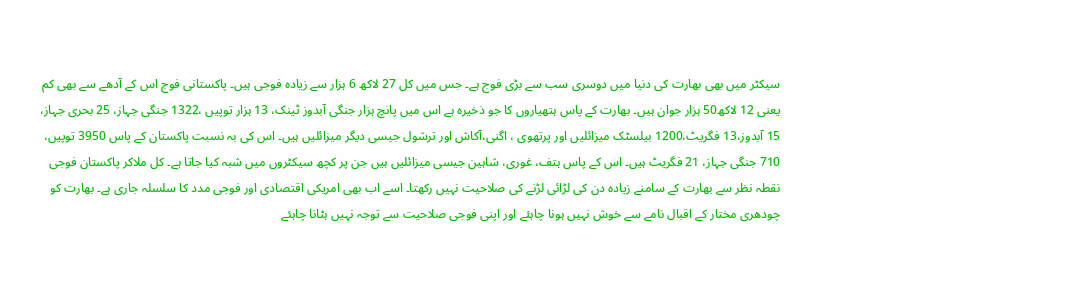سیکٹر میں بھی بھارت کی دنیا میں دوسری سب سے بڑی فوج ہے۔ جس میں کل 27 لاکھ 6 ہزار سے زیادہ فوجی ہیں۔ پاکستانی فوج اس کے آدھے سے بھی کم یعنی 12 لاکھ50 ہزار جوان ہیں۔ بھارت کے پاس ہتھیاروں کا جو ذخیرہ ہے اس میں پانچ ہزار جنگی آبدوز ٹینک، 13 ہزار توپیں ،1322 جنگی جہاز، 25 بحری جہاز، 15 آبدوز،13 فگریٹ،1200 بیلسٹک میزائلیں اور پرتھوی ، اگنی،آکاش اور ترشول جیسی دیگر میزائلیں ہیں۔ اس کی بہ نسبت پاکستان کے پاس 3950 توپیں، 710 جنگی جہاز، 21 فگریٹ ہیں۔ اس کے پاس ہتف، غوری، شاہین جیسی میزائلیں ہیں جن پر کچھ سیکٹروں میں شبہ کیا جاتا ہے۔ کل ملاکر پاکستان فوجی نقطہ نظر سے بھارت کے سامنے زیادہ دن کی لڑائی لڑنے کی صلاحیت نہیں رکھتا۔ اسے اب بھی امریکی اقتصادی اور فوجی مدد کا سلسلہ جاری ہے۔ بھارت کو چودھری مختار کے اقبال نامے سے خوش نہیں ہونا چاہئے اور اپنی فوجی صلاحیت سے توجہ نہیں ہٹانا چاہئے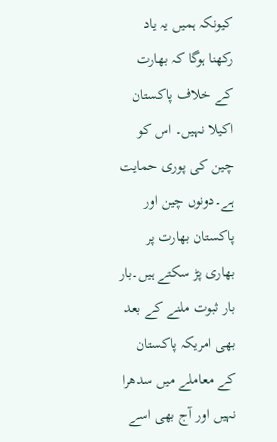کیونکہ ہمیں یہ یاد رکھنا ہوگا کہ بھارت کے خلاف پاکستان اکیلا نہیں۔ اس کو چین کی پوری حمایت ہے۔دونوں چین اور پاکستان بھارت پر بھاری پڑ سکتے ہیں۔بار بار ثبوت ملنے کے بعد بھی امریکہ پاکستان کے معاملے میں سدھرا نہیں اور آج بھی اسے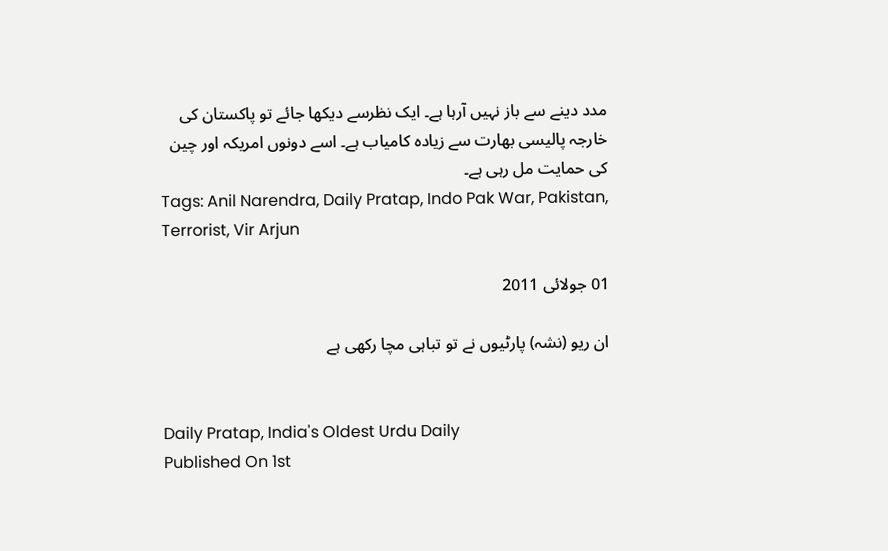مدد دینے سے باز نہیں آرہا ہے۔ ایک نظرسے دیکھا جائے تو پاکستان کی خارجہ پالیسی بھارت سے زیادہ کامیاب ہے۔ اسے دونوں امریکہ اور چین کی حمایت مل رہی ہے۔
Tags: Anil Narendra, Daily Pratap, Indo Pak War, Pakistan, Terrorist, Vir Arjun

01 جولائی 2011

ان ریو (نشہ) پارٹیوں نے تو تباہی مچا رکھی ہے


Daily Pratap, India's Oldest Urdu Daily
Published On 1st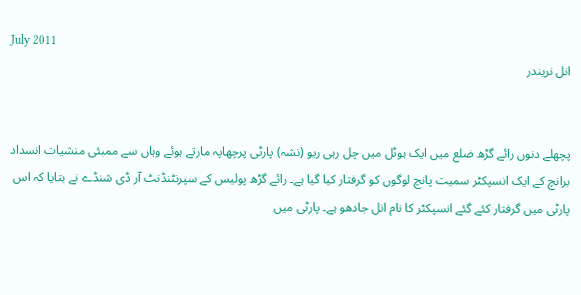July 2011
انل نریندر


پچھلے دنوں رائے گڑھ ضلع میں ایک ہوٹل میں چل رہی ریو (نشہ) پارٹی پرچھاپہ مارتے ہوئے وہاں سے ممبئی منشیات انسداد برانچ کے ایک انسپکٹر سمیت پانچ لوگوں کو گرفتار کیا گیا ہے۔ رائے گڑھ پولیس کے سپرنٹنڈنٹ آر ڈی شنڈے نے بتایا کہ اس پارٹی میں گرفتار کئے گئے انسپکٹر کا نام انل جادھو ہے۔ پارٹی میں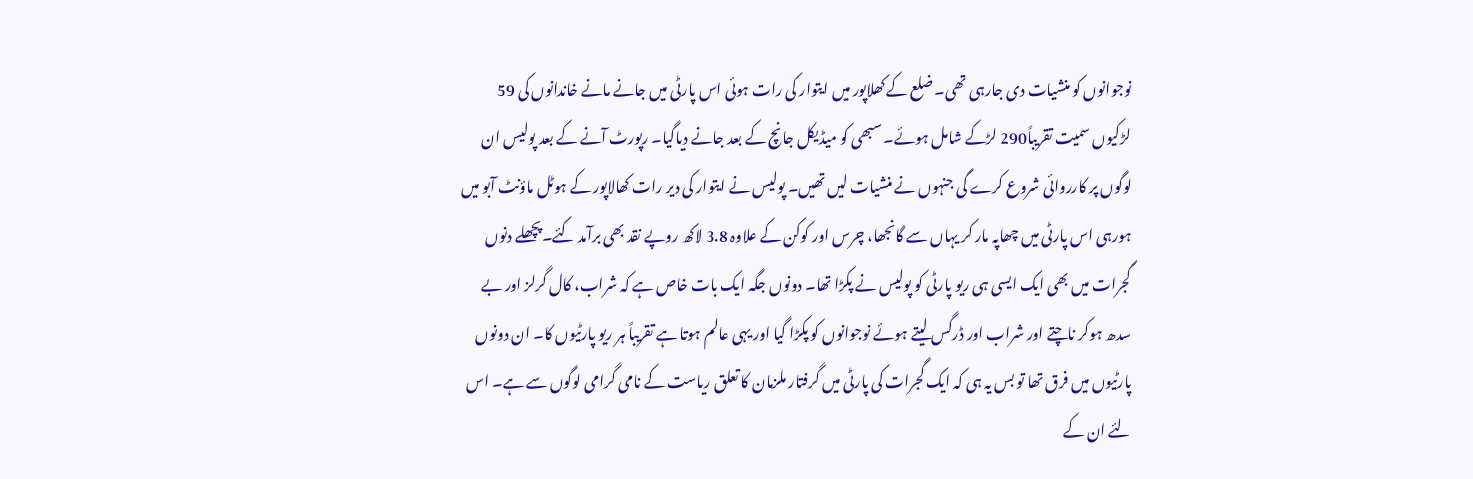نوجوانوں کو منشیات دی جارہی تھی۔ ضلع کے کھلاپور میں ایتوار کی رات ہوئی اس پارٹی میں جانے مانے خاندانوں کی 59 لڑکیوں سمیت تقریباً290 لڑکے شامل ہوئے۔ سبھی کو میڈیکل جانچ کے بعد جانے دیاگیا۔ رپورٹ آنے کے بعد پولیس ان لوگوں پر کارروائی شروع کرے گی جنہوں نے منشیات لیں تھیں۔ پولیس نے ایتوار کی دیر رات کھالاپور کے ہوٹل ماؤنٹ آبو میں ہورہی اس پارٹی میں چھاپہ مار کر یہاں سے گانجھا، چرس اور کوکن کے علاوہ 3.8 لاکھ روپے نقد بھی برآمد کئے۔پچھلے دنوں گجرات میں بھی ایک ایسی ہی ریو پارٹی کو پولیس نے پکڑا تھا۔ دونوں جگہ ایک بات خاص ہے کہ شراب، کال گرلز اور بے سدھ ہوکر ناچتے اور شراب اور ڈرگس لیتے ہوئے نوجوانوں کو پکڑا گیا اور یہی عالم ہوتا ہے تقریباً ہر ریو پارٹیوں کا۔ ان دونوں پارٹیوں میں فرق تھا تو بس یہ ہی کہ ایک گجرات کی پارٹی میں گرفتار ملزمان کا تعلق ریاست کے نامی گرامی لوگوں سے ہے۔ اس لئے ان کے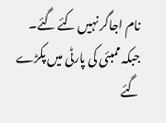نام اجاگر نہیں کئے گئے۔ جبکہ ممبئی کی پارٹی میں پکڑے گئے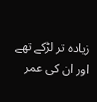زیادہ تر لڑکے تھے اور ان کی عمر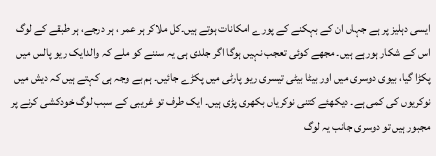ایسی دہلیز پر ہے جہاں ان کے بہکنے کے پورے امکانات ہوتے ہیں۔کل ملاکر ہر عمر ، ہر درجے، ہر طبقے کے لوگ اس کے شکار ہورہے ہیں۔ مجھے کوئی تعجب نہیں ہوگا اگر جلدی ہی یہ سننے کو ملے کہ والدایک ریو پالس میں پکڑا گیا، بیوی دوسری میں اور بیٹا بیٹی تیسری ریو پارٹی میں پکڑے جائیں۔ ہم بے وجہ ہی کہتے ہیں کہ دیش میں نوکریوں کی کمی ہے۔ دیکھئے کتنی نوکریاں بکھری پڑی ہیں۔ ایک طرف تو غریبی کے سبب لوگ خودکشی کرنے پر مجبور ہیں تو دوسری جانب یہ لوگ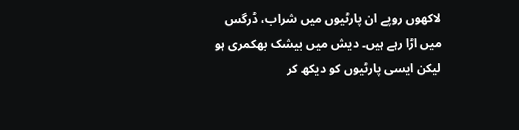لاکھوں روپے ان پارٹیوں میں شراب، ڈرگس میں اڑا رہے ہیں۔ دیش میں بیشک بھکمری ہو لیکن ایسی پارٹیوں کو دیکھ کر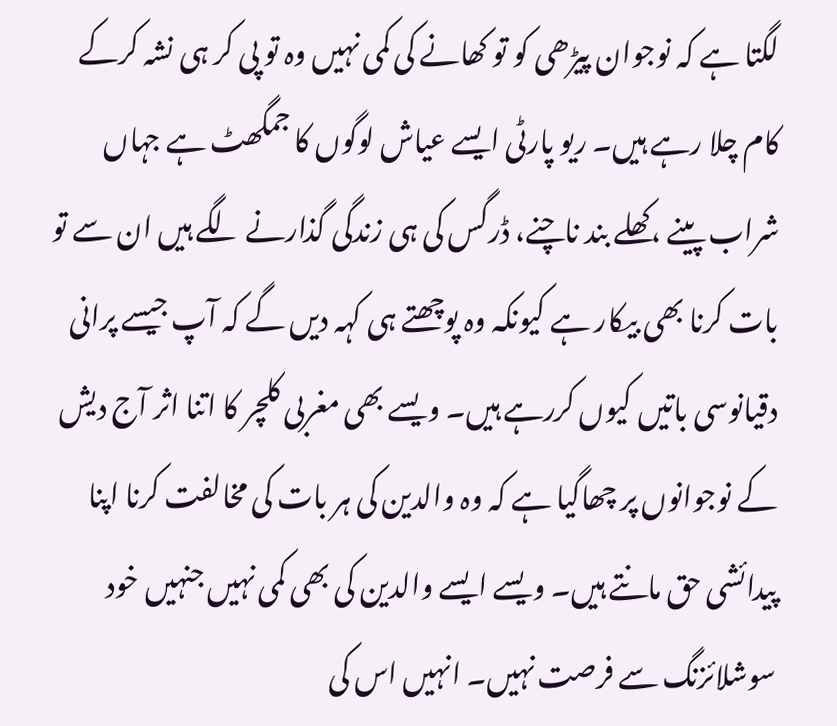لگتا ہے کہ نوجوان پیڑھی کو تو کھانے کی کمی نہیں وہ تو پی کر ہی نشہ کرکے کام چلا رہے ہیں۔ ریو پارٹی ایسے عیاش لوگوں کا جمگھٹ ہے جہاں شراب پینے ،کھلے بند ناچنے، ڈرگس کی ہی زندگی گذارنے لگے ہیں ان سے تو بات کرنا بھی بیکار ہے کیونکہ وہ پوچھتے ہی کہہ دیں گے کہ آپ جیسے پرانی دقیانوسی باتیں کیوں کررہے ہیں۔ ویسے بھی مغربی کلچر کا اتنا اثر آج دیش کے نوجوانوں پر چھاگیا ہے کہ وہ والدین کی ہر بات کی مخالفت کرنا اپنا پیدائشی حق مانتے ہیں۔ ویسے ایسے والدین کی بھی کمی نہیں جنہیں خود سوشلائزنگ سے فرصت نہیں۔ انہیں اس کی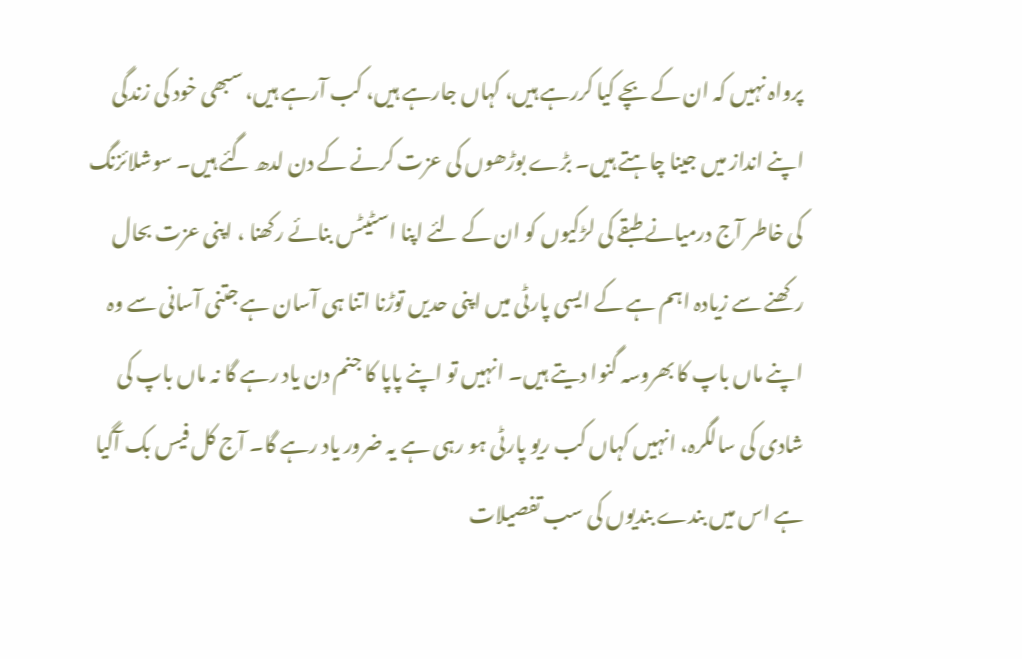پرواہ نہیں کہ ان کے بچے کیا کررہے ہیں، کہاں جارہے ہیں، کب آرہے ہیں، سبھی خود کی زندگی اپنے انداز میں جینا چاہتے ہیں۔ بڑے بوڑھوں کی عزت کرنے کے دن لدھ گئے ہیں۔ سوشلائزنگ کی خاطر آج درمیانے طبقے کی لڑکیوں کو ان کے لئے اپنا اسٹیٹس بنائے رکھنا ، اپنی عزت بحال رکھنے سے زیادہ اہم ہے کے ایسی پارٹی میں اپنی حدیں توڑنا اتنا ہی آسان ہے جتنی آسانی سے وہ اپنے ماں باپ کا بھروسہ گنوا دیتے ہیں۔ انہیں تو اپنے پاپا کا جنم دن یاد رہے گا نہ ماں باپ کی شادی کی سالگرہ، انہیں کہاں کب ریو پارٹی ہو رہی ہے یہ ضرور یاد رہے گا۔ آج کل فیس بک آگیا ہے اس میں بندے بندیوں کی سب تفصیلات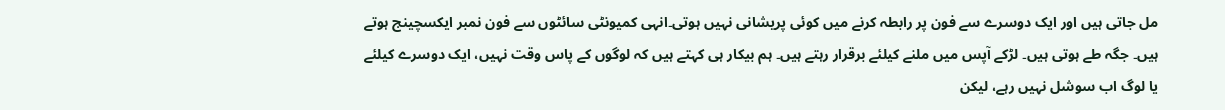مل جاتی ہیں اور ایک دوسرے سے فون پر رابطہ کرنے میں کوئی پریشانی نہیں ہوتی۔انہی کمیونٹی سائٹوں سے فون نمبر ایکسچینج ہوتے ہیں۔ جگہ طے ہوتی ہیں۔ لڑکے آپس میں ملنے کیلئے برقرار رہتے ہیں۔ ہم بیکار ہی کہتے ہیں کہ لوگوں کے پاس وقت نہیں، ایک دوسرے کیلئے یا لوگ اب سوشل نہیں رہے، لیکن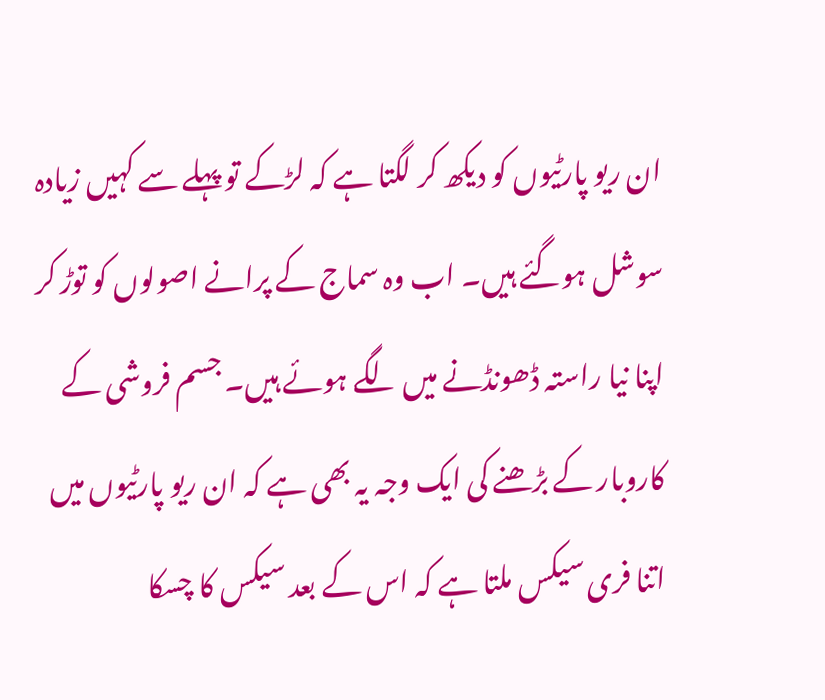ان ریو پارٹیوں کو دیکھ کر لگتا ہے کہ لڑکے تو پہلے سے کہیں زیادہ سوشل ہوگئے ہیں۔ اب وہ سماج کے پرانے اصولوں کو توڑ کر اپنا نیا راستہ ڈھونڈنے میں لگے ہوئے ہیں۔ جسم فروشی کے کاروبار کے بڑھنے کی ایک وجہ یہ بھی ہے کہ ان ریو پارٹیوں میں اتنا فری سیکس ملتا ہے کہ اس کے بعد سیکس کا چسکا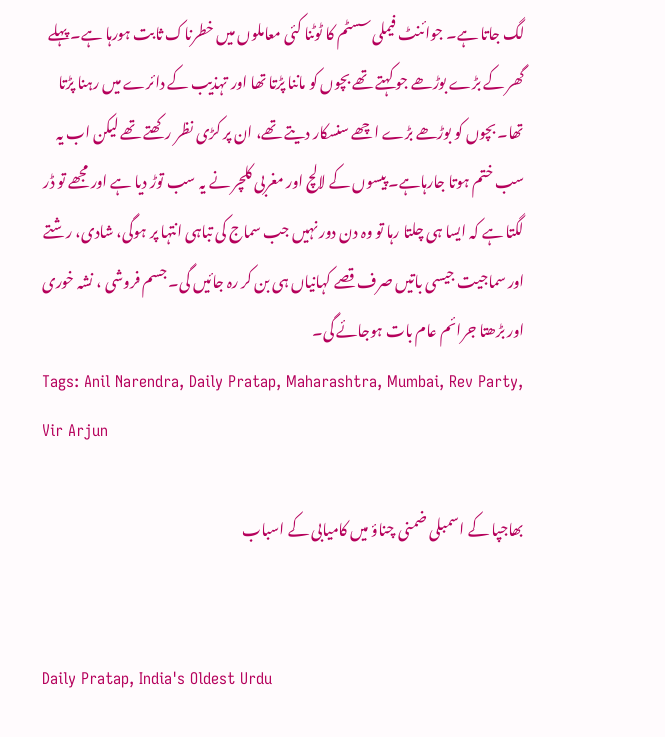لگ جاتا ہے۔ جوائنٹ فیملی سسٹم کا ٹوٹنا کئی معاملوں میں خطرناک ثابت ہورہا ہے۔ پہلے گھر کے بڑے بوڑھے جو کہتے تھے بچوں کو ماننا پڑتا تھا اور تہذیب کے دائرے میں رہنا پڑتا تھا۔ بچوں کو بوڑھے بڑے اچھے سنسکار دیتے تھے، ان پر کڑی نظر رکھتے تھے لیکن اب یہ سب ختم ہوتا جارہاہے۔ پیسوں کے لالچ اور مغربی کلچر نے یہ سب توڑ دیا ہے اور مجھے تو ڈر لگتا ہے کہ ایسا ہی چلتا رہا تو وہ دن دور نہیں جب سماج کی تباہی انتہا پر ہوگی، شادی، رشتے اور سماجیت جیسی باتیں صرف قصے کہانیاں ہی بن کر رہ جائیں گی۔ جسم فروشی ، نشہ خوری اور بڑھتا جرائم عام بات ہوجائے گی۔
Tags: Anil Narendra, Daily Pratap, Maharashtra, Mumbai, Rev Party, Vir Arjun

بھاجپا کے اسمبلی ضمنی چناؤ میں کامیابی کے اسباب


Daily Pratap, India's Oldest Urdu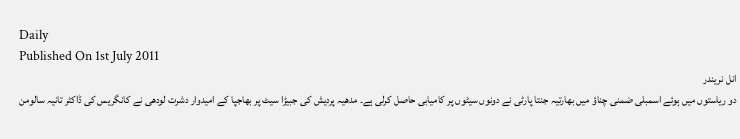Daily
Published On 1st July 2011
انل نریندر
دو ریاستوں میں ہوئے اسمبلی ضمنی چناؤ میں بھارتیہ جنتا پارٹی نے دونوں سیٹوں پر کامیابی حاصل کرلی ہے۔ مدھیہ پردیش کی جبیڑا سیٹ پر بھاجپا کے امیدوار دشرت لودھی نے کانگریس کی ڈاکٹر تانیہ سالومن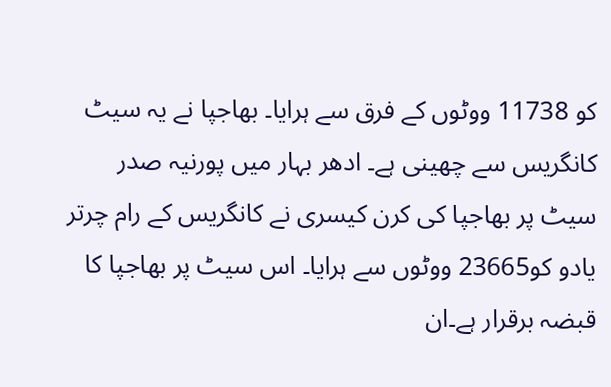کو 11738 ووٹوں کے فرق سے ہرایا۔ بھاجپا نے یہ سیٹ کانگریس سے چھینی ہے۔ ادھر بہار میں پورنیہ صدر سیٹ پر بھاجپا کی کرن کیسری نے کانگریس کے رام چرتر یادو کو23665 ووٹوں سے ہرایا۔ اس سیٹ پر بھاجپا کا قبضہ برقرار ہے۔ان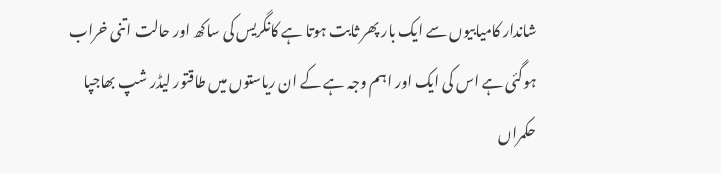شاندار کامیابیوں سے ایک بار پھر ثابت ہوتا ہے کانگریس کی ساکھ اور حالت اتنی خراب ہوگئی ہے اس کی ایک اور اہم وجہ ہے کے ان ریاستوں میں طاقتور لیڈر شپ بھاجپا حکمراں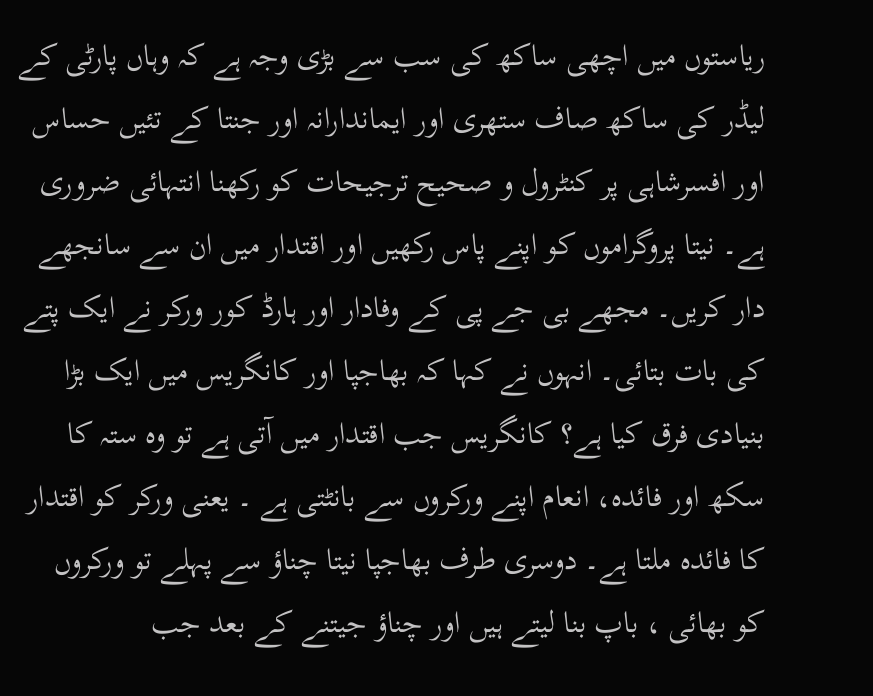ریاستوں میں اچھی ساکھ کی سب سے بڑی وجہ ہے کہ وہاں پارٹی کے لیڈر کی ساکھ صاف ستھری اور ایماندارانہ اور جنتا کے تئیں حساس اور افسرشاہی پر کنٹرول و صحیح ترجیحات کو رکھنا انتہائی ضروری ہے۔ نیتا پروگراموں کو اپنے پاس رکھیں اور اقتدار میں ان سے سانجھے دار کریں۔ مجھے بی جے پی کے وفادار اور ہارڈ کور ورکر نے ایک پتے کی بات بتائی۔ انہوں نے کہا کہ بھاجپا اور کانگریس میں ایک بڑا بنیادی فرق کیا ہے؟ کانگریس جب اقتدار میں آتی ہے تو وہ ستہ کا سکھ اور فائدہ، انعام اپنے ورکروں سے بانٹتی ہے ۔ یعنی ورکر کو اقتدار کا فائدہ ملتا ہے۔ دوسری طرف بھاجپا نیتا چناؤ سے پہلے تو ورکروں کو بھائی ، باپ بنا لیتے ہیں اور چناؤ جیتنے کے بعد جب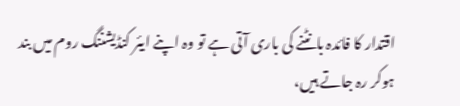اقتدار کا فائدہ بانٹنے کی باری آتی ہے تو وہ اپنے ایئر کنڈیشننگ روم میں بند ہوکر رہ جاتے ہیں،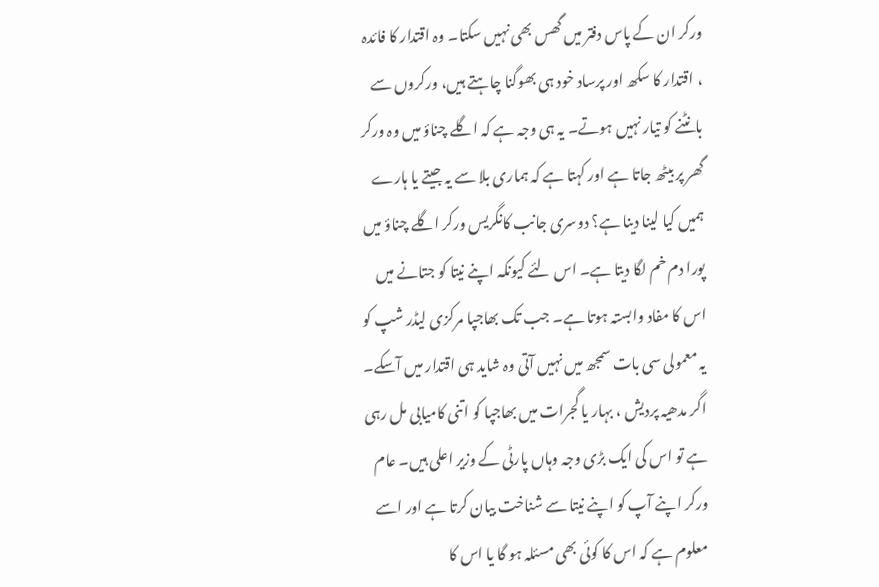ورکر ان کے پاس دفتر میں گھس بھی نہیں سکتا۔ وہ اقتدار کا فائدہ ، اقتدار کا سکھ اور پرساد خود ہی بھوگنا چاہتے ہیں، ورکروں سے بانٹنے کو تیار نہیں ہوتے۔ یہ ہی وجہ ہے کہ اگلے چناؤ میں وہ ورکر گھر پر بیٹھ جاتا ہے اور کہتا ہے کہ ہماری بلا سے یہ جیتے یا ہارے ہمیں کیا لینا دینا ہے؟ دوسری جانب کانگریس ورکر اگلے چناؤ میں پورا دم خم لگا دیتا ہے۔ اس لئے کیونکہ اپنے نیتا کو جتانے میں اس کا مفاد وابستہ ہوتا ہے۔ جب تک بھاجپا مرکزی لیڈر شپ کو یہ معمولی سی بات سمجھ میں نہیں آتی وہ شاید ہی اقتدار میں آسکے۔ اگر مدھیہ پردیش ، بہار یا گجرات میں بھاجپا کو اتنی کامیابی مل رہی ہے تو اس کی ایک بڑی وجہ وہاں پارٹی کے وزیر اعلی ہیں۔ عام ورکر اپنے آپ کو اپنے نیتا سے شناخت بیان کرتا ہے اور اسے معلوم ہے کہ اس کا کوئی بھی مسئلہ ہو گا یا اس کا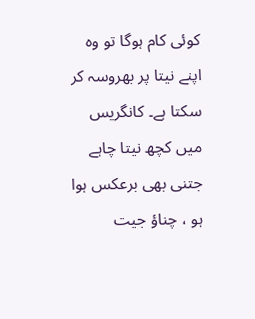کوئی کام ہوگا تو وہ اپنے نیتا پر بھروسہ کر سکتا ہے۔ کانگریس میں کچھ نیتا چاہے جتنی بھی برعکس ہوا ہو ، چناؤ جیت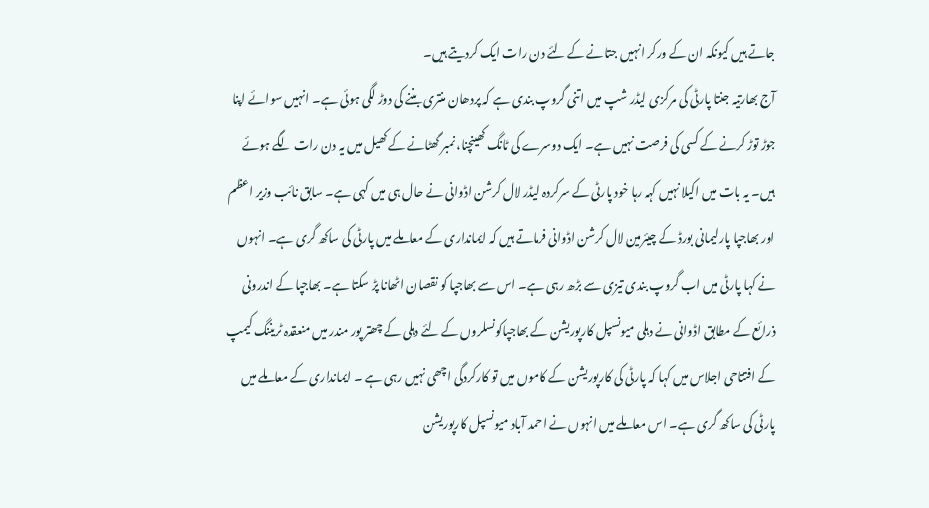جاتے ہیں کیونکہ ان کے ورکر انہیں جتانے کے لئے دن رات ایک کردیتے ہیں۔
آج بھارتیہ جنتا پارٹی کی مرکزی لیڈر شپ میں اتنی گروپ بندی ہے کہ پردھان منتری بننے کی دوڑ لگی ہوئی ہے۔ انہیں سوائے اپنا جوڑ توڑ کرنے کے کسی کی فرصت نہیں ہے۔ ایک دوسرے کی ٹانگ کھینچنا، نمبر گھٹانے کے کھیل میں یہ دن رات لگے ہوئے ہیں۔ یہ بات میں اکیلا نہیں کہہ رہا خود پارٹی کے سرکردہ لیڈر لال کرشن اڈوانی نے حال ہی میں کہی ہے۔ سابق نائب وزیر اعظم اور بھاجپا پارلیمانی بورڈ کے چیئرمین لال کرشن اڈوانی فرماتے ہیں کہ ایمانداری کے معاملے میں پارٹی کی ساکھ گری ہے۔ انہوں نے کہا پارٹی میں اب گروپ بندی تیزی سے بڑھ رہی ہے۔ اس سے بھاجپا کو نقصان اٹھانا پڑ سکتا ہے۔ بھاجپا کے اندرونی ذرائع کے مطابق اڈوانی نے دہلی میونسپل کارپوریشن کے بھاجپاکونسلروں کے لئے دہلی کے چھتر پور مندر میں منعقدہ ٹریننگ کیمپ کے افتتاحی اجلاس میں کہا کہ پارٹی کی کارپوریشن کے کاموں میں تو کارکردگی اچھی نہیں رہی ہے ۔ ایمانداری کے معاملے میں پارٹی کی ساکھ گری ہے۔ اس معاملے میں انہوں نے احمد آباد میونسپل کارپوریشن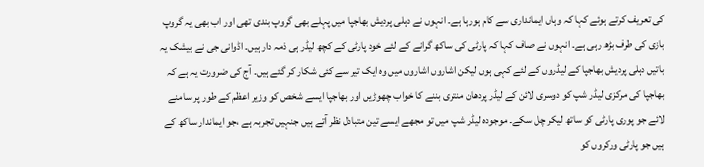کی تعریف کرتے ہوئے کہا کہ وہاں ایمانداری سے کام ہورہا ہے۔ انہوں نے دہلی پردیش بھاجپا میں پہلے بھی گروپ بندی تھی اور اب بھی یہ گروپ بازی کی طرف بڑھ رہی ہے۔ انہوں نے صاف کہا کہ پارٹی کی ساکھ گرانے کے لئے خود پارٹی کے کچھ لیڈر ہی ذمہ دار ہیں۔ اڈوانی جی نے بیشک یہ باتیں دہلی پردیش بھاجپا کے لیڈروں کے لئے کہی ہوں لیکن اشاروں اشاروں میں وہ ایک تیر سے کئی شکار کر گئے ہیں۔ آج کی ضرورت یہ ہے کہ بھاجپا کی مرکزی لیڈر شپ کو دوسری لائن کے لیڈر پردھان منتری بننے کا خواب چھوڑیں اور بھاجپا ایسے شخص کو وزیر اعظم کے طور پر سامنے لائے جو پوری پارٹی کو ساتھ لیکر چل سکے۔ موجودہ لیڈر شپ میں تو مجھے ایسے تین متبادل نظر آتے ہیں جنہیں تجربہ ہے ،جو ایماندار ساکھ کے ہیں جو پارٹی ورکروں کو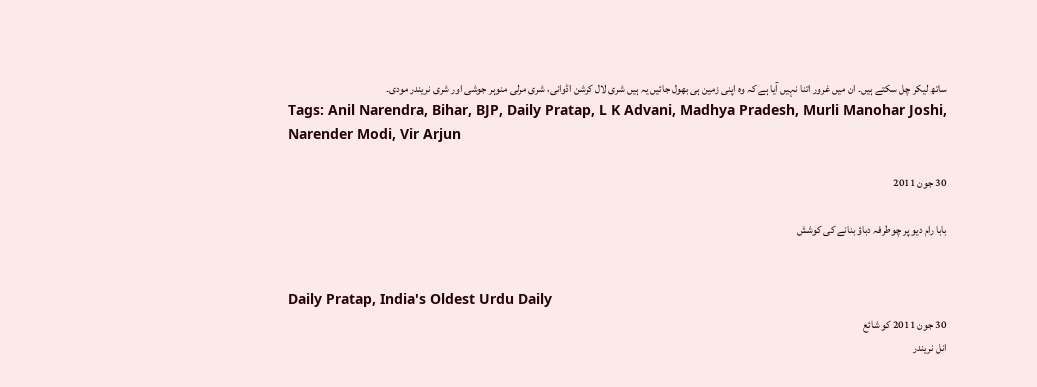ساتھ لیکر چل سکتے ہیں۔ ان میں غرور اتنا نہیں آیا ہے کہ وہ اپنی زمین ہی بھول جائیں یہ ہیں شری لال کرشن اڈوانی، شری مرلی منوہر جوشی اور شری نریندر مودی۔
Tags: Anil Narendra, Bihar, BJP, Daily Pratap, L K Advani, Madhya Pradesh, Murli Manohar Joshi, Narender Modi, Vir Arjun

30 جون 2011

بابا رام دیو پر چوطرفہ دباؤ بنانے کی کوشش


Daily Pratap, India's Oldest Urdu Daily
30 جون 2011 کو شائع
انل نریندر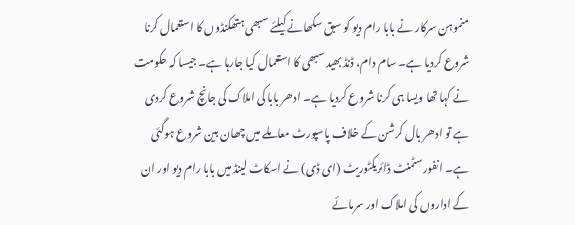منموہن سرکار نے بابا رام دیو کو سبق سکھانے کیلئے سبھی ہتھکنڈوں کا استعمال کرنا شروع کردیا ہے۔ سام دام، ڈنڈ بھید سبھی کا استعمال کیا جارہا ہے۔ جیسا کہ حکومت نے کہا تھا ویسا ہی کرنا شروع کردیا ہے۔ ادھر بابا کی املاک کی جانچ شروع کردی ہے تو ادھر بال کرشن کے خلاف پاسپورٹ معاملے میں چھان بین شروع ہوگئی ہے۔ انفورسٹمنٹ ڈائریکٹوریٹ (ای ڈی) نے اسکاٹ لینڈ میں بابا رام دیو اور ان کے اداروں کی املاک اور سرمائے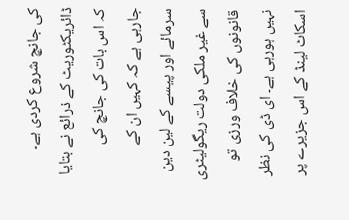کی جانچ شروع کردی ہے۔ ڈائریکٹوریٹ کے ذرائع نے بتایا کہ اس بات کی جانچ کی جارہی ہے کہ کہیں ان کے سرمائے اور پیسے کے لین دین سے غیر ملکی دولت ریگولیٹری قانونوں کی خلاف ورزی تو نہیں ہورہی ہے۔ ای ڈی کی نظر اسکاٹ لینڈ کے اس جزیرے پر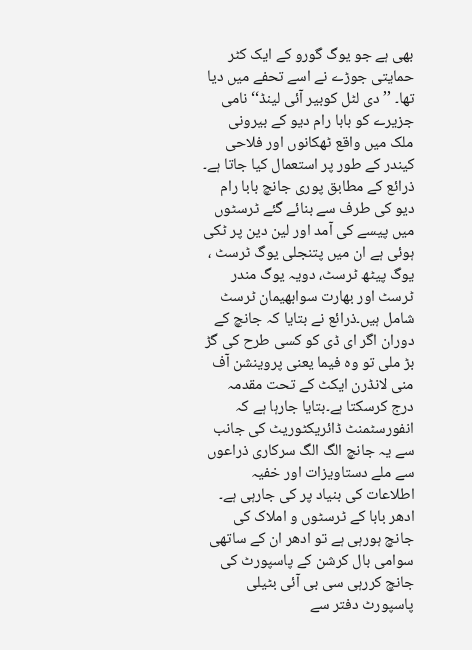بھی ہے جو یوگ گورو کے ایک کٹر حمایتی جوڑے نے اسے تحفے میں دیا تھا۔ ’’دی لٹل کوبیر آئی لینڈ‘‘نامی جزیرے کو بابا رام دیو کے بیرونی ملک میں واقع ٹھکانوں اور فلاحی کیندر کے طور پر استعمال کیا جاتا ہے۔ ذرائع کے مطابق پوری جانچ بابا رام دیو کی طرف سے بنائے گئے ٹرسٹوں میں پیسے کی آمد اور لین دین پر ٹکی ہوئی ہے ان میں پتنجلی یوگ ٹرسٹ ، یوگ پیٹھ ٹرسٹ، دویہ یوگ مندر ٹرسٹ اور بھارت سوابھیمان ٹرسٹ شامل ہیں۔ذرائع نے بتایا کہ جانچ کے دوران اگر ای ڈی کو کسی طرح کی گڑ بڑ ملی تو وہ فیما یعنی پروینشن آف منی لانڈرن ایکٹ کے تحت مقدمہ درج کرسکتا ہے۔بتایا جارہا ہے کہ انفورسٹمنٹ ڈائریکٹوریٹ کی جانب سے یہ جانچ الگ الگ سرکاری ذراعوں سے ملے دستاویزات اور خفیہ اطلاعات کی بنیاد پر کی جارہی ہے۔
ادھر بابا کے ٹرسٹوں و املاک کی جانچ ہورہی ہے تو ادھر ان کے ساتھی سوامی بال کرشن کے پاسپورٹ کی جانچ کررہی سی بی آئی بٹیلی پاسپورٹ دفتر سے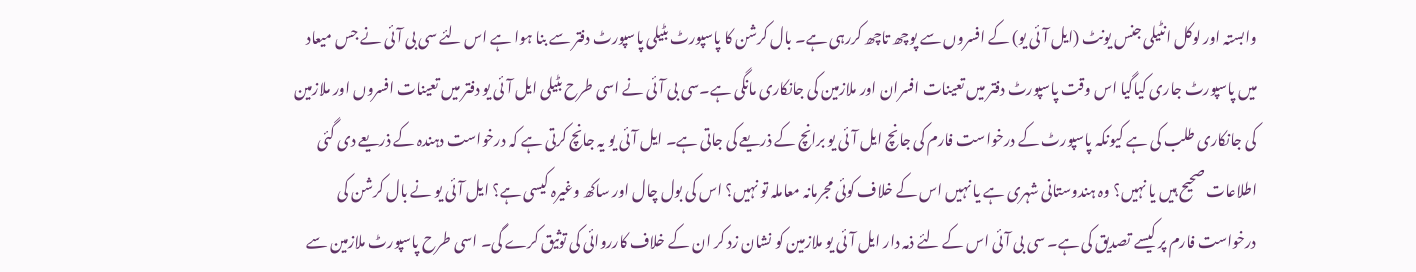وابستہ اور لوکل انٹیلی جنس یونٹ (ایل آئی یو) کے افسروں سے پوچھ تاچھ کررہی ہے۔ بال کرشن کا پاسپورٹ بٹیلی پاسپورٹ دفتر سے بنا ہوا ہے اس لئے سی بی آئی نے جس میعاد میں پاسپورٹ جاری کیاگیا اس وقت پاسپورٹ دفتر میں تعینات افسران اور ملازمین کی جانکاری مانگی ہے۔سی بی آئی نے اسی طرح بٹیلی ایل آئی یو دفتر میں تعینات افسروں اور ملازمین کی جانکاری طلب کی ہے کیونکہ پاسپورٹ کے درخواست فارم کی جانچ ایل آئی یو برانچ کے ذریعے کی جاتی ہے۔ ایل آئی یو یہ جانچ کرتی ہے کہ درخواست دہندہ کے ذریعے دی گئی اطلاعات صحیح ہیں یا نہیں؟ وہ ہندوستانی شہری ہے یا نہیں اس کے خلاف کوئی مجرمانہ معاملہ تو نہیں؟ اس کی بول چال اور ساکھ وغیرہ کیسی ہے؟ ایل آئی یو نے بال کرشن کی درخواست فارم پر کیسے تصدیق کی ہے۔ سی بی آئی اس کے لئے ذمہ دار ایل آئی یو ملازمین کو نشان زد کر ان کے خلاف کارروائی کی توثیق کرے گی۔ اسی طرح پاسپورٹ ملازمین سے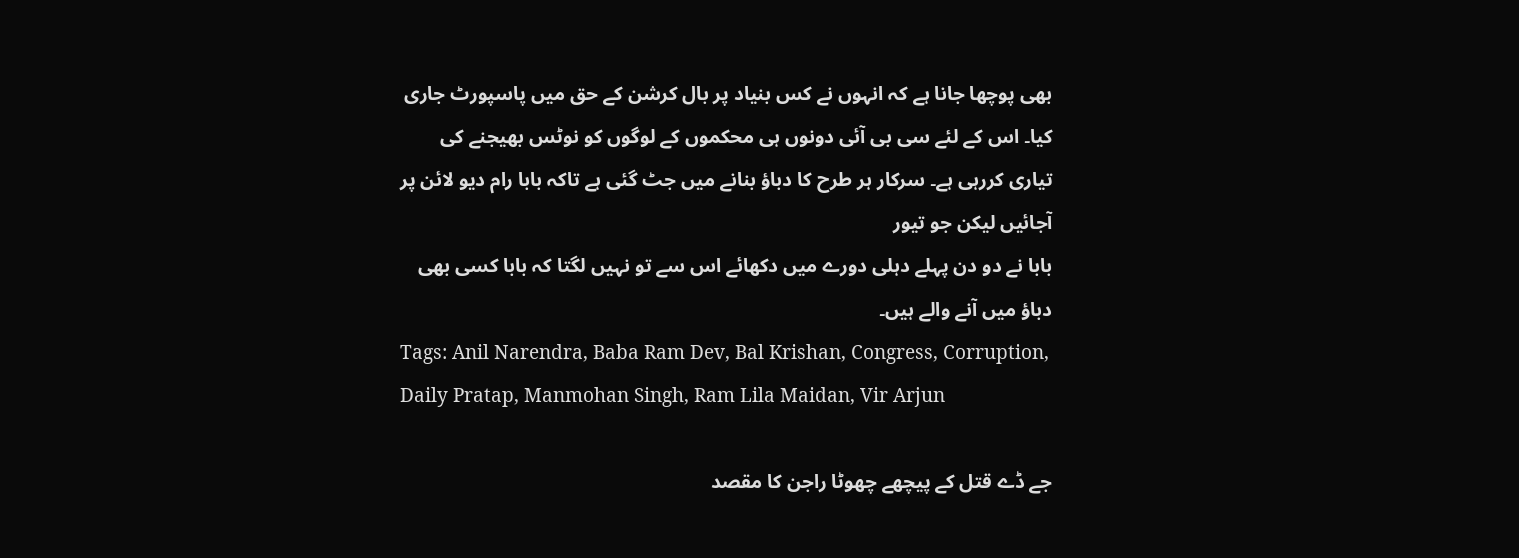بھی پوچھا جانا ہے کہ انہوں نے کس بنیاد پر بال کرشن کے حق میں پاسپورٹ جاری کیا۔ اس کے لئے سی بی آئی دونوں ہی محکموں کے لوگوں کو نوٹس بھیجنے کی تیاری کررہی ہے۔ سرکار ہر طرح کا دباؤ بنانے میں جٹ گئی ہے تاکہ بابا رام دیو لائن پر آجائیں لیکن جو تیور
بابا نے دو دن پہلے دہلی دورے میں دکھائے اس سے تو نہیں لگتا کہ بابا کسی بھی دباؤ میں آنے والے ہیں۔
Tags: Anil Narendra, Baba Ram Dev, Bal Krishan, Congress, Corruption, Daily Pratap, Manmohan Singh, Ram Lila Maidan, Vir Arjun

جے ڈے قتل کے پیچھے چھوٹا راجن کا مقصد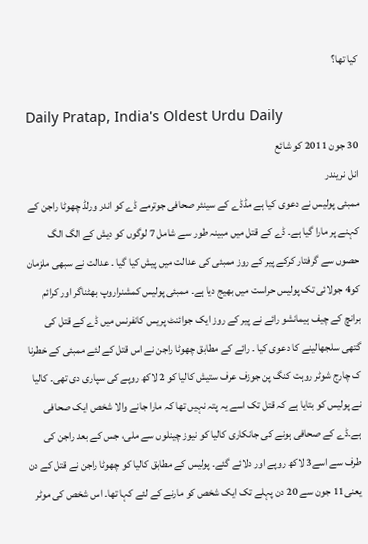کیا تھا؟

Daily Pratap, India's Oldest Urdu Daily
30 جون 2011 کو شائع
انل نریندر
ممبئی پولیس نے دعوی کیا ہے مڈڈے کے سینئر صحافی جوترمے ڈے کو اندر ورلڈ چھوٹا راجن کے کہنے پر مارا گیا ہے۔ ڈے کے قتل میں مبینہ طور سے شامل 7 لوگوں کو دیش کے الگ الگ حصوں سے گرفتار کرکے پیر کے روز ممبئی کی عدالت میں پیش کیا گیا ۔ عدالت نے سبھی ملزمان کو4 جولائی تک پولیس حراست میں بھیج دیا ہے۔ ممبئی پولیس کمشنراروپ بھٹناگر اور کرائم برانچ کے چیف ہیمانشو رائے نے پیر کے روز ایک جوائنٹ پریس کانفرنس میں ڈے کے قتل کی گتھی سلجھالینے کا دعوی کیا ۔ رائے کے مطابق چھوٹا راجن نے اس قتل کے لئے ممبئی کے خطرنا ک چارج شوٹر روہت کنگ پن جوزف عرف ستیش کالیا کو 2 لاکھ روپے کی سپاری دی تھی۔ کالیا نے پولیس کو بتایا ہے کہ قتل تک اسے یہ پتہ نہیں تھا کہ مارا جانے والا شخص ایک صحافی ہے۔ڈے کے صحافی ہونے کی جانکاری کالیا کو نیوز چینلوں سے ملی، جس کے بعد راجن کی طرف سے اسے3 لاکھ روپے اور دلائے گئے۔ پولیس کے مطابق کالیا کو چھوٹا راجن نے قتل کے دن یعنی11 جون سے 20 دن پہلے تک ایک شخص کو مارنے کے لئے کہا تھا۔ اس شخص کی موٹر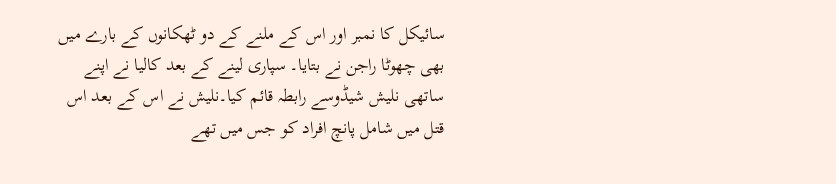سائیکل کا نمبر اور اس کے ملنے کے دو ٹھکانوں کے بارے میں بھی چھوٹا راجن نے بتایا۔ سپاری لینے کے بعد کالیا نے اپنے ساتھی نلیش شیڈوسے رابطہ قائم کیا۔نلیش نے اس کے بعد اس قتل میں شامل پانچ افراد کو جس میں تھے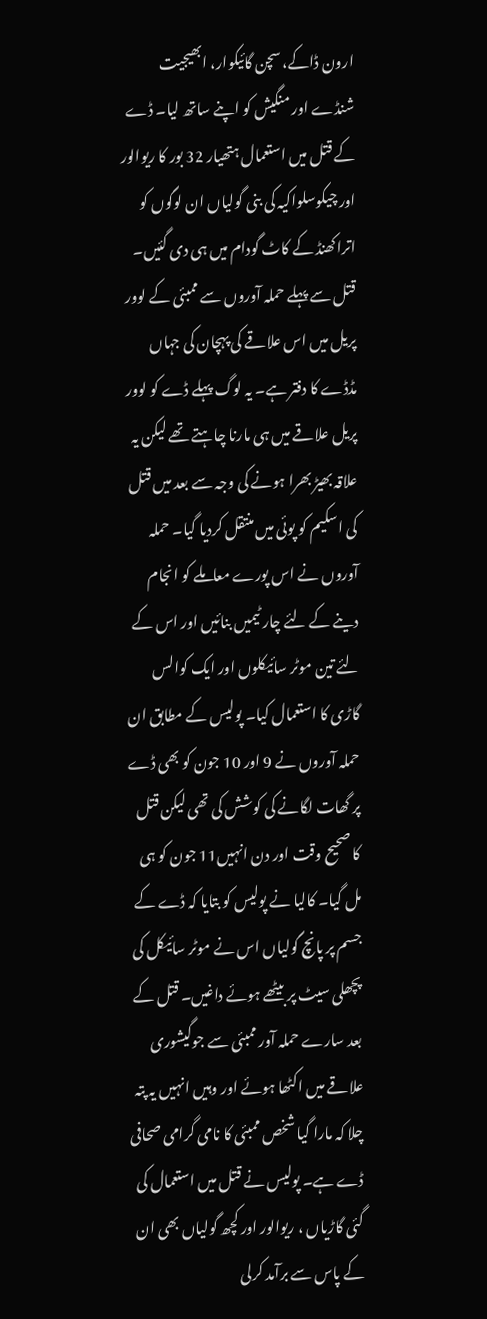ارون ڈاکے، سچن گائیکوار، ابھیجیت شنڈے اور منگیش کو اپنے ساتھ لیا۔ ڈے کے قتل میں استعمال ہتھیار 32 بور کا ریوالور اور چیکوسلواکیہ کی بنی گولیاں ان لوگوں کو اتراکھنڈ کے کاٹ گودام میں ہی دی گئیں۔ قتل سے پہلے حملہ آوروں سے ممبئی کے لوور پریل میں اس علاقے کی پہچان کی جہاں مڈڈے کا دفتر ہے۔ یہ لوگ پہلے ڈے کو لوور پریل علاقے میں ہی مارنا چاہتے تھے لیکن یہ علاقہ بھیڑ بھرا ہونے کی وجہ سے بعد میں قتل کی اسکیم کو پوئی میں منتقل کردیا گیا۔ حملہ آوروں نے اس پورے معاملے کو انجام دینے کے لئے چار ٹیمیں بنائیں اور اس کے لئے تین موٹر سائیکلوں اور ایک کوالس گاڑی کا استعمال کیا۔ پولیس کے مطابق ان حملہ آوروں نے 9 اور 10 جون کو بھی ڈے پر گھات لگانے کی کوشش کی تھی لیکن قتل کا صحیح وقت اور دن انہیں11 جون کو ہی مل گیا۔ کالیا نے پولیس کو بتایا کہ ڈے کے جسم پر پانچ گولیاں اس نے موٹر سائیکل کی پچھلی سیٹ پر بیٹھے ہوئے داغیں۔ قتل کے بعد سارے حملہ آور ممبئی سے جوگیشوری علاقے میں اکٹھا ہوئے اور وہیں انہیں یہ پتہ چلا کہ مارا گیا شخص ممبئی کا نامی گرامی صحافی ڈے ہے۔ پولیس نے قتل میں استعمال کی گئی گاڑیاں ، ریوالور اور کچھ گولیاں بھی ان کے پاس سے برآمد کرلی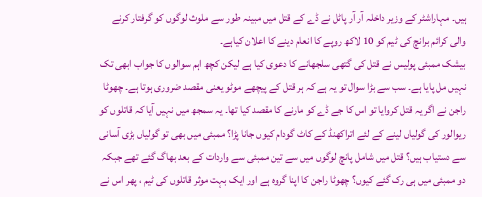ہیں۔ مہاراشٹر کے وزیر داخلہ آر آر پاٹل نے ڈے کے قتل میں مبینہ طور سے ملوث لوگوں کو گرفتار کرنے والی کرائم برانچ کی ٹیم کو 10 لاکھ روپے کا انعام دینے کا اعلان کیاہے۔
بیشک ممبئی پولیس نے قتل کی گتھی سلجھانے کا دعوی کیا ہے لیکن کچھ اہم سوالوں کا جواب ابھی تک نہیں مل پایا ہے۔ سب سے بڑا سوال تو یہ ہے کہ ہر قتل کے پیچھے موٹو یعنی مقصد ضروری ہوتا ہے۔ چھوٹا راجن نے اگر یہ قتل کروایا تو اس کا جے ڈے کو مارنے کا مقصد کیا تھا۔ یہ سمجھ میں نہیں آیا کہ قاتلوں کو ریوالور کی گولیاں لینے کے لئے اتراکھنڈ کے کاٹ گودام کیوں جانا پڑا؟ ممبئی میں بھی تو گولیاں بڑی آسانی سے دستیاب ہیں؟ قتل میں شامل پانچ لوگوں میں سے تین ممبئی سے واردات کے بعد بھاگ گئے تھے جبکہ دو ممبئی میں ہی رک گئے کیوں؟ چھوٹا راجن کا اپنا گروہ ہے اور ایک بہت موثر قاتلوں کی ٹیم ، پھر اس نے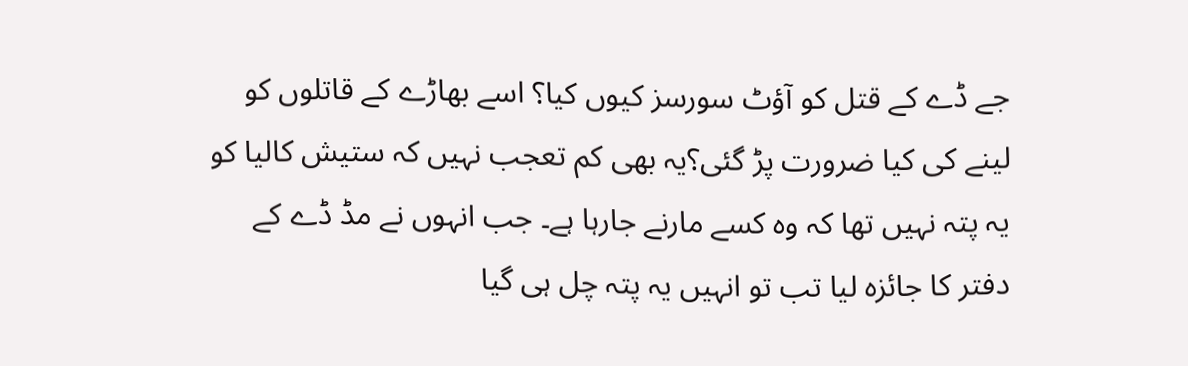جے ڈے کے قتل کو آؤٹ سورسز کیوں کیا؟ اسے بھاڑے کے قاتلوں کو لینے کی کیا ضرورت پڑ گئی؟یہ بھی کم تعجب نہیں کہ ستیش کالیا کو یہ پتہ نہیں تھا کہ وہ کسے مارنے جارہا ہے۔ جب انہوں نے مڈ ڈے کے دفتر کا جائزہ لیا تب تو انہیں یہ پتہ چل ہی گیا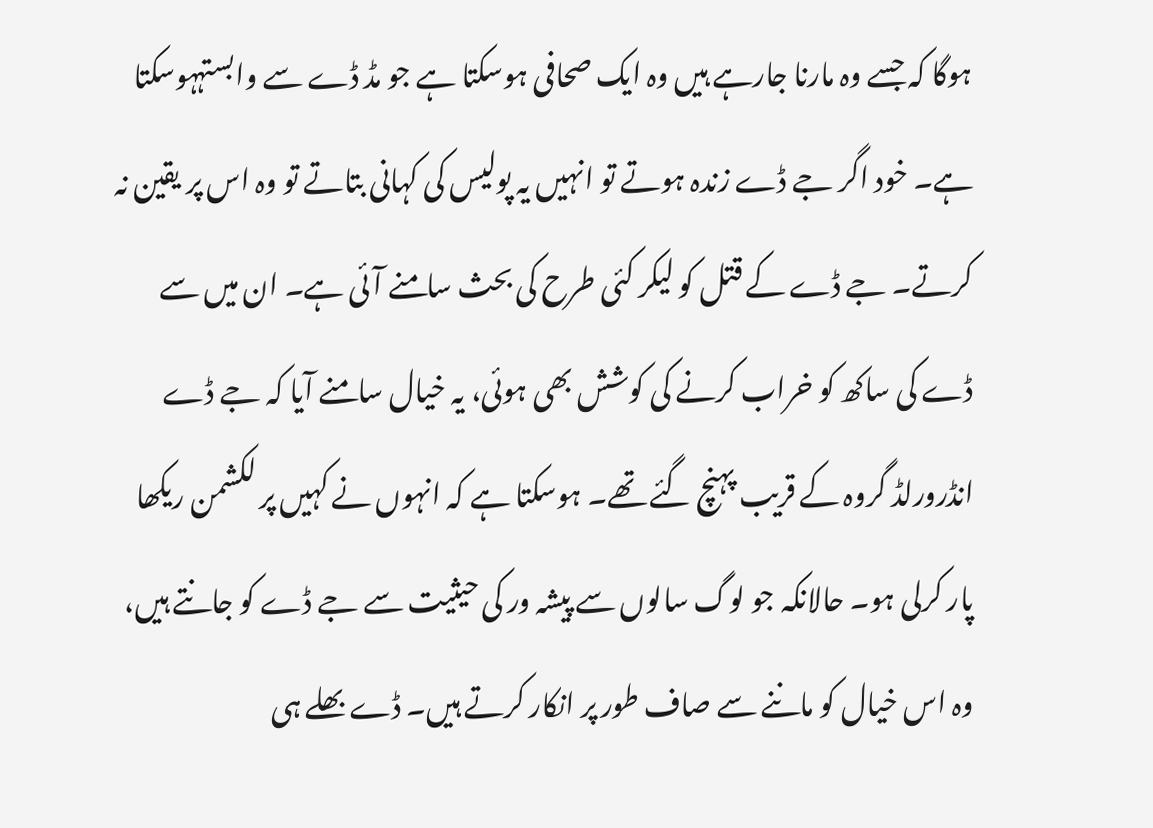ہوگا کہ جسے وہ مارنا جارہے ہیں وہ ایک صحافی ہوسکتا ہے جو مڈ ڈے سے وابستہہوسکتا ہے۔ خود اگر جے ڈے زندہ ہوتے تو انہیں یہ پولیس کی کہانی بتاتے تو وہ اس پر یقین نہ کرتے۔ جے ڈے کے قتل کو لیکر کئی طرح کی بحث سامنے آئی ہے۔ ان میں سے ڈے کی ساکھ کو خراب کرنے کی کوشش بھی ہوئی، یہ خیال سامنے آیا کہ جے ڈے انڈرورلڈ گروہ کے قریب پہنچ گئے تھے۔ ہوسکتا ہے کہ انہوں نے کہیں پر لکشمن ریکھا پار کرلی ہو۔ حالانکہ جو لوگ سالوں سے پیشہ ور کی حیثیت سے جے ڈے کو جانتے ہیں، وہ اس خیال کو ماننے سے صاف طور پر انکار کرتے ہیں۔ ڈے بھلے ہی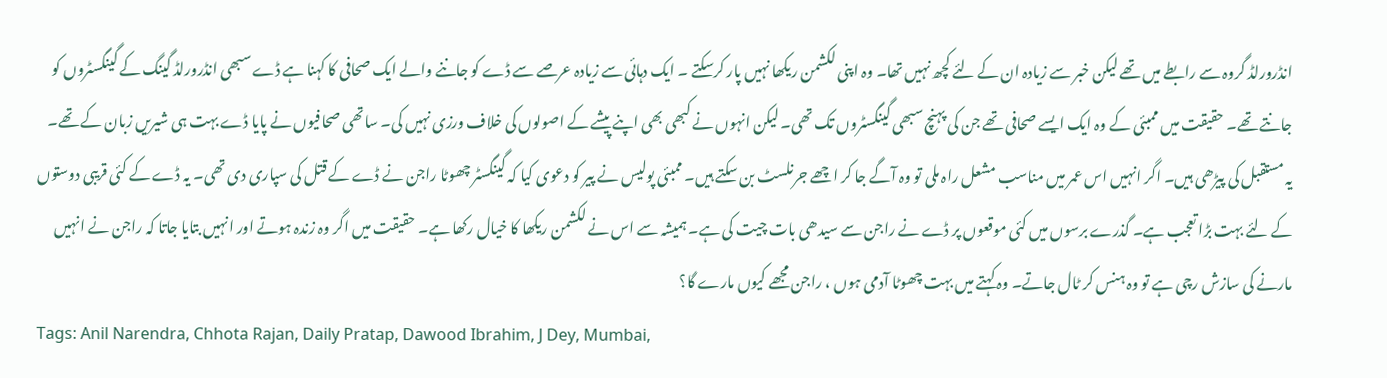انڈرورلڈ گروہ سے رابطے میں تھے لیکن خبر سے زیادہ ان کے لئے کچھ نہیں تھا۔ وہ اپنی لکشمن ریکھا نہیں پار کرسکتے ۔ ایک دہائی سے زیادہ عرصے سے ڈے کو جاننے والے ایک صحافی کا کہنا ہے ڈے سبھی انڈرورلڈ گینگ کے گینگسٹروں کو جانتے تھے۔ حقیقت میں ممبئی کے وہ ایک ایسے صحافی تھے جن کی پہنچ سبھی گینگسٹروں تک تھی۔ لیکن انہوں نے کبھی بھی اپنے پیشے کے اصولوں کی خلاف ورزی نہیں کی۔ ساتھی صحافیوں نے پایا ڈے بہت ہی شیریں زبان کے تھے۔ یہ مستقبل کی پیڑھی ہیں۔ اگر انہیں اس عمر میں مناسب مشعل راہ ملی تو وہ آگے جا کر اچھے جرنلسٹ بن سکتے ہیں۔ ممبئی پولیس نے پیر کو دعوی کیا کہ گینگسٹر چھوٹا راجن نے ڈے کے قتل کی سپاری دی تھی۔ یہ ڈے کے کئی قریبی دوستوں کے لئے بہت بڑا تعجب ہے۔ گذرے برسوں میں کئی موقعوں پر ڈے نے راجن سے سیدھی بات چیت کی ہے۔ ہمیشہ سے اس نے لکشمن ریکھا کا خیال رکھا ہے۔ حقیقت میں اگر وہ زندہ ہوتے اور انہیں بتایا جاتا کہ راجن نے انہیں مارنے کی سازش رچی ہے تو وہ ہنس کر ٹال جاتے۔ وہ کہتے میں بہت چھوٹا آدمی ہوں ، راجن مجھے کیوں مارے گا؟
Tags: Anil Narendra, Chhota Rajan, Daily Pratap, Dawood Ibrahim, J Dey, Mumbai,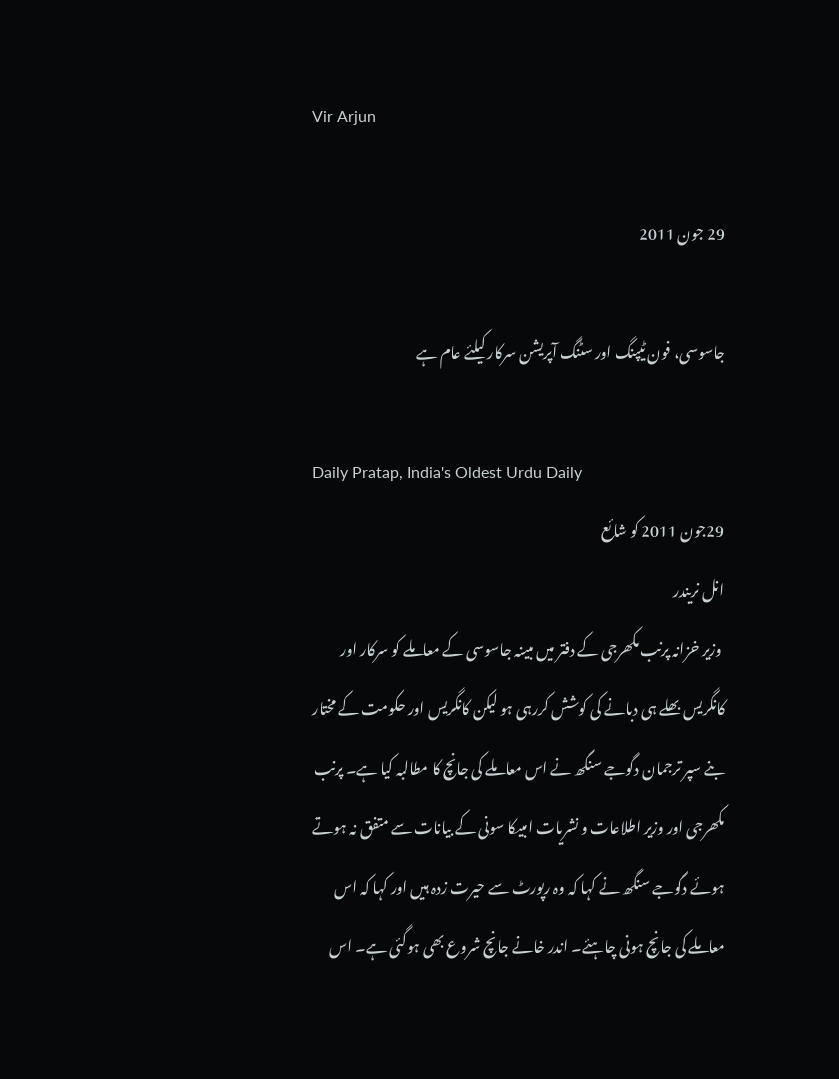Vir Arjun

29 جون 2011

جاسوسی، فون ٹیپنگ اور سٹنگ آپریشن سرکار کیلئے عام ہے

Daily Pratap, India's Oldest Urdu Daily
29جون 2011 کو شائع
انل نریندر
 وزیر خزانہ پرنب مکھرجی کے دفتر میں مبینہ جاسوسی کے معاملے کو سرکار اور کانگریس بھلے ہی دبانے کی کوشش کررہی ہو لیکن کانگریس اور حکومت کے مختار بنے سپر ترجمان دگوجے سنگھ نے اس معاملے کی جانچ کا مطالبہ کیا ہے۔ پرنب مکھرجی اور وزیر اطلاعات و نشریات امبیکا سونی کے بیانات سے متفق نہ ہوتے ہوئے دگوجے سنگھ نے کہا کہ وہ رپورٹ سے حیرت زدہ ہیں اور کہا کہ اس معاملے کی جانچ ہونی چاہئے۔ اندر خانے جانچ شروع بھی ہوگئی ہے۔ اس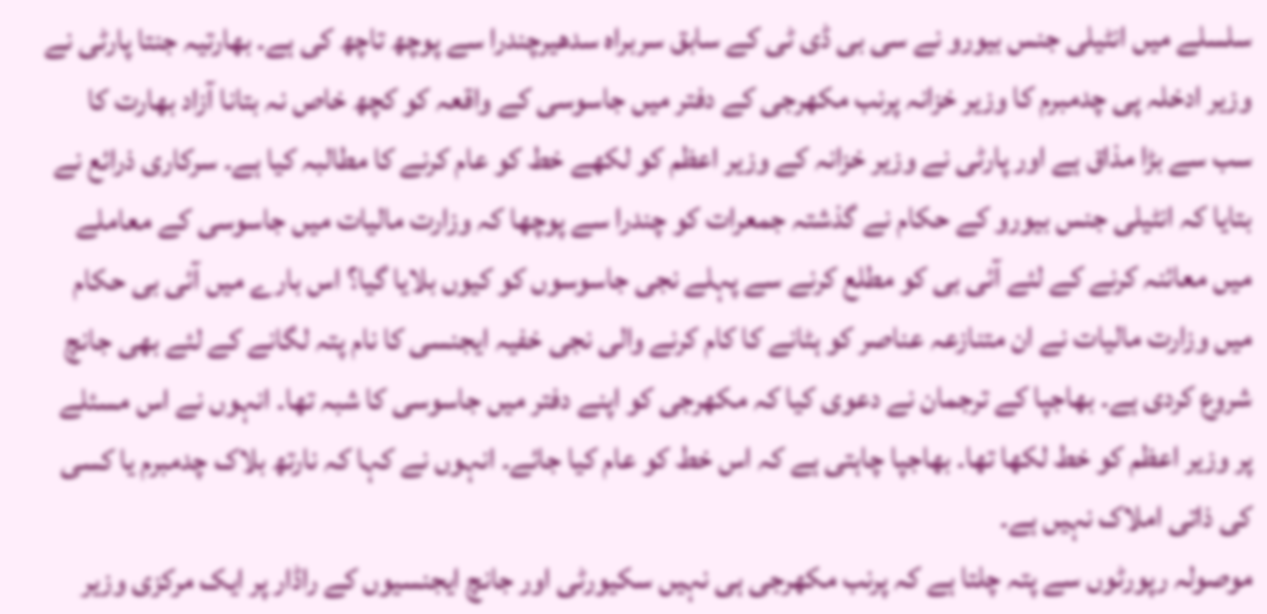سلسلے میں انٹیلی جنس بیورو نے سی بی ڈی ٹی کے سابق سربراہ سدھیرچندرا سے پوچھ تاچھ کی ہے۔ بھارتیہ جنتا پارٹی نے وزیر ادخلہ پی چدمبرم کا وزیر خزانہ پرنب مکھرجی کے دفتر میں جاسوسی کے واقعہ کو کچھ خاص نہ بتانا آزاد بھارت کا سب سے بڑا مذاق ہے اور پارٹی نے وزیر خزانہ کے وزیر اعظم کو لکھے خط کو عام کرنے کا مطالبہ کیا ہے۔ سرکاری ذرائع نے بتایا کہ انٹیلی جنس بیورو کے حکام نے گذشتہ جمعرات کو چندرا سے پوچھا کہ وزارت مالیات میں جاسوسی کے معاملے میں معائنہ کرنے کے لئے آئی بی کو مطلع کرنے سے پہلے نجی جاسوسوں کو کیوں بلایا گیا؟ اس بارے میں آئی بی حکام میں وزارت مالیات نے ان متنازعہ عناصر کو ہٹانے کا کام کرنے والی نجی خفیہ ایجنسی کا نام پتہ لگانے کے لئے بھی جانچ شروع کردی ہے۔ بھاجپا کے ترجمان نے دعوی کیا کہ مکھرجی کو اپنے دفتر میں جاسوسی کا شبہ تھا۔ انہوں نے اس مسئلے پر وزیر اعظم کو خط لکھا تھا۔ بھاجپا چاہتی ہے کہ اس خط کو عام کیا جائے۔ انہوں نے کہا کہ نارتھ بلاک چدمبرم یا کسی کی ذاتی املاک نہیں ہے۔
موصولہ رپورٹوں سے پتہ چلتا ہے کہ پرنب مکھرجی ہی نہیں سکیورٹی اور جانچ ایجنسیوں کے راڈار پر ایک مرکزی وزیر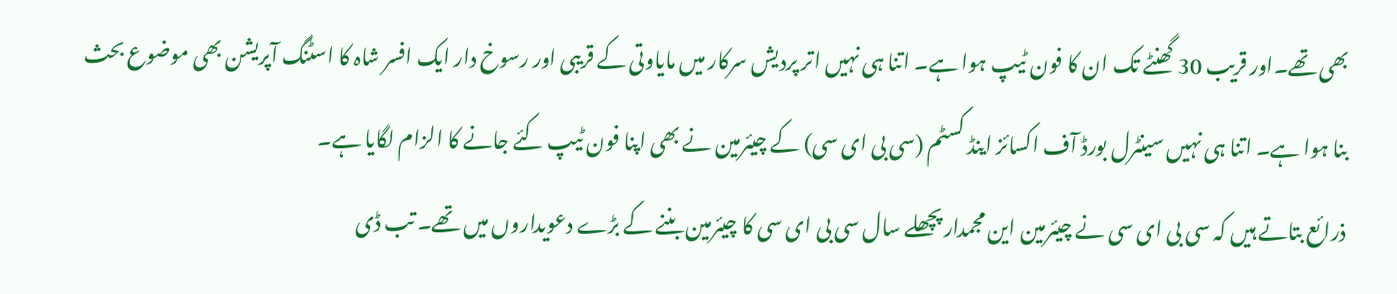بھی تھے۔اور قریب 30 گھنٹے تک ان کا فون ٹیپ ہوا ہے۔ اتنا ہی نہیں اتر پردیش سرکار میں مایاوتی کے قریبی اور رسوخ دار ایک افسر شاہ کا اسٹنگ آپریشن بھی موضوع بحث بنا ہوا ہے۔ اتنا ہی نہیں سینٹرل بورڈ آف اکسائز اینڈ کسٹم (سی بی ای سی) کے چیئرمین نے بھی اپنا فون ٹیپ کئے جانے کا الزام لگایا ہے۔
ذرائع بتاتے ہیں کہ سی بی ای سی نے چیئرمین این مجمدار پچھلے سال سی بی ای سی کا چیئرمین بننے کے بڑے دعویداروں میں تھے۔ تب ڈی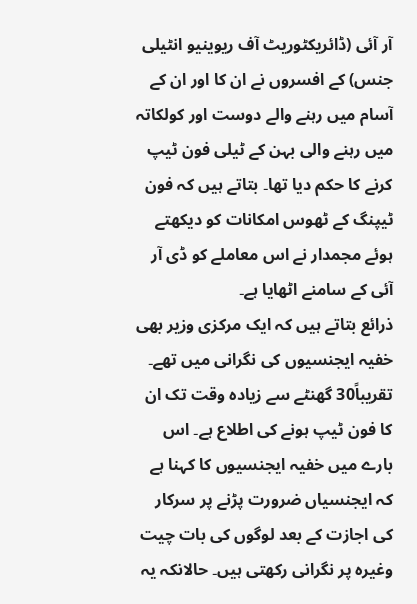آر آئی (ڈائریکٹوریٹ آف ریوینیو انٹیلی جنس) کے افسروں نے ان کا اور ان کے آسام میں رہنے والے دوست اور کولکاتہ میں رہنے والی بہن کے ٹیلی فون ٹیپ کرنے کا حکم دیا تھا۔ بتاتے ہیں کہ فون ٹیپنگ کے ٹھوس امکانات کو دیکھتے ہوئے مجمدار نے اس معاملے کو ڈی آر آئی کے سامنے اٹھایا ہے۔
ذرائع بتاتے ہیں کہ ایک مرکزی وزیر بھی خفیہ ایجنسیوں کی نگرانی میں تھے۔ تقریباً30 گھنٹے سے زیادہ وقت تک ان کا فون ٹیپ ہونے کی اطلاع ہے۔ اس بارے میں خفیہ ایجنسیوں کا کہنا ہے کہ ایجنسیاں ضرورت پڑنے پر سرکار کی اجازت کے بعد لوگوں کی بات چیت وغیرہ پر نگرانی رکھتی ہیں۔ حالانکہ یہ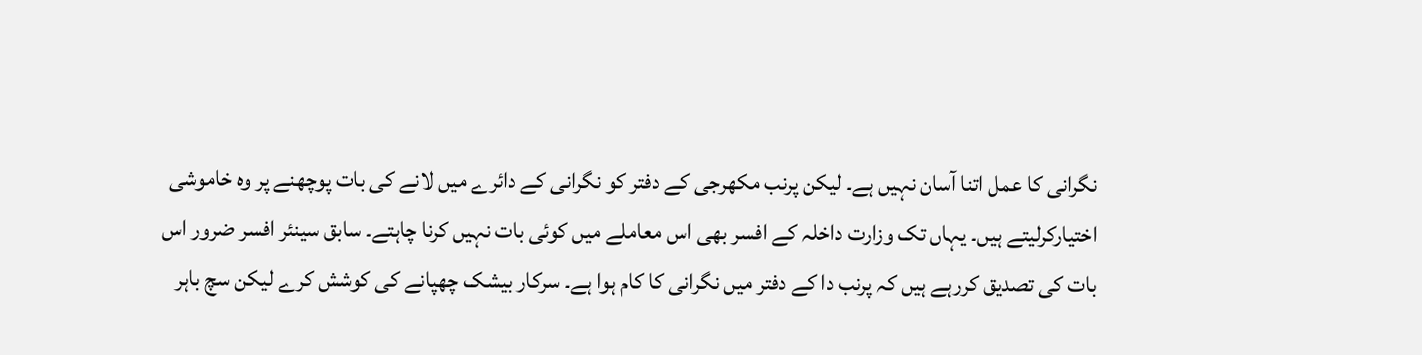نگرانی کا عمل اتنا آسان نہیں ہے۔ لیکن پرنب مکھرجی کے دفتر کو نگرانی کے دائرے میں لانے کی بات پوچھنے پر وہ خاموشی اختیارکرلیتے ہیں۔ یہاں تک وزارت داخلہ کے افسر بھی اس معاملے میں کوئی بات نہیں کرنا چاہتے۔ سابق سینئر افسر ضرور اس بات کی تصدیق کررہے ہیں کہ پرنب دا کے دفتر میں نگرانی کا کام ہوا ہے۔ سرکار بیشک چھپانے کی کوشش کرے لیکن سچ باہر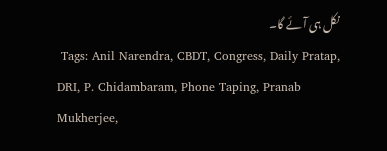نکل ہی آئے گا۔
 Tags: Anil Narendra, CBDT, Congress, Daily Pratap, DRI, P. Chidambaram, Phone Taping, Pranab Mukherjee,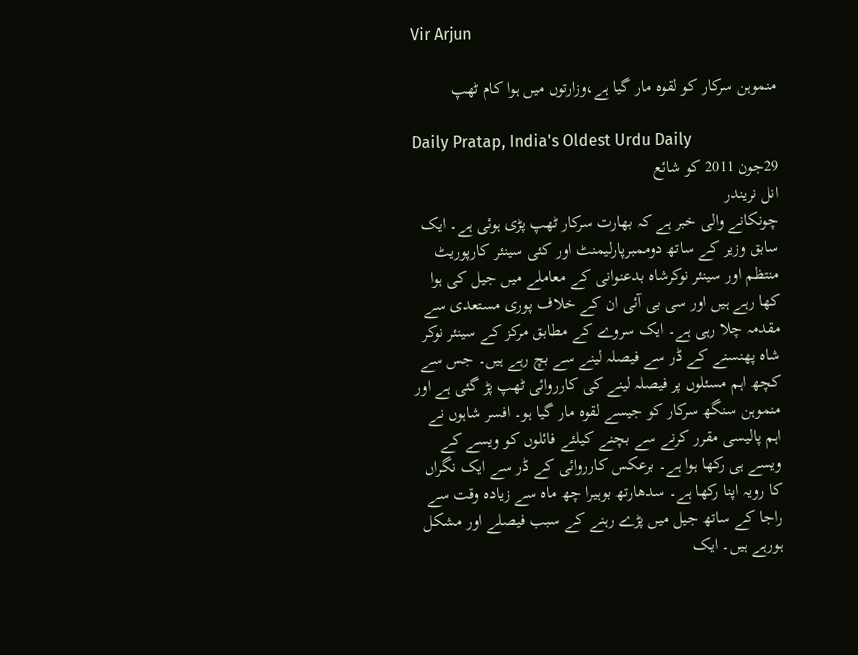Vir Arjun

منموہن سرکار کو لقوہ مار گیا ہے،وزارتوں میں ہوا کام ٹھپ

Daily Pratap, India's Oldest Urdu Daily
29جون 2011 کو شائع
انل نریندر
چونکانے والی خبر ہے کہ بھارت سرکار ٹھپ پڑی ہوئی ہے۔ ایک سابق وزیر کے ساتھ دوممبرپارلیمنٹ اور کئی سینئر کارپوریٹ منتظم اور سینئر نوکرشاہ بدعنوانی کے معاملے میں جیل کی ہوا کھا رہے ہیں اور سی بی آئی ان کے خلاف پوری مستعدی سے مقدمہ چلا رہی ہے۔ ایک سروے کے مطابق مرکز کے سینئر نوکر شاہ پھنسنے کے ڈر سے فیصلہ لینے سے بچ رہے ہیں۔ جس سے کچھ اہم مسئلوں پر فیصلہ لینے کی کارروائی ٹھپ پڑ گئی ہے اور منموہن سنگھ سرکار کو جیسے لقوہ مار گیا ہو۔ افسر شاہوں نے اہم پالیسی مقرر کرنے سے بچنے کیلئے فائلوں کو ویسے کے ویسے ہی رکھا ہوا ہے۔ برعکس کارروائی کے ڈر سے ایک نگراں کا رویہ اپنا رکھا ہے۔ سدھارتھ بوہیرا چھ ماہ سے زیادہ وقت سے راجا کے ساتھ جیل میں پڑے رہنے کے سبب فیصلے اور مشکل ہورہے ہیں۔ ایک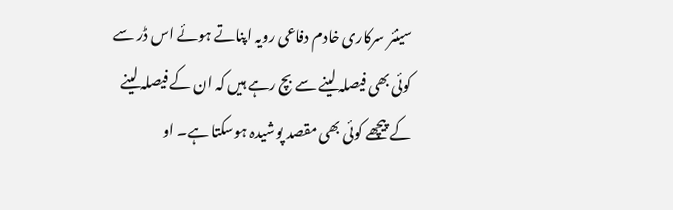سینئر سرکاری خادم دفاعی رویہ اپناتے ہوئے اس ڈر سے کوئی بھی فیصلہ لینے سے بچ رہے ہیں کہ ان کے فیصلہ لینے کے پیچھے کوئی بھی مقصد پوشیدہ ہوسکتا ہے۔ او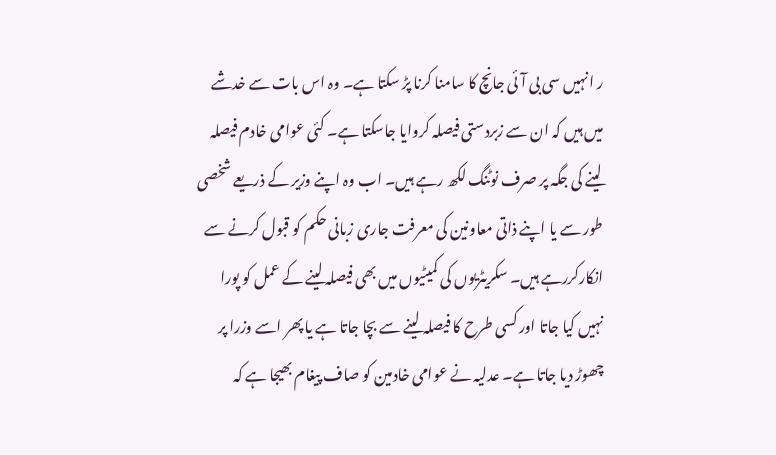ر انہیں سی بی آئی جانچ کا سامنا کرنا پڑ سکتا ہے۔ وہ اس بات سے خدشے میں ہیں کہ ان سے زبردستی فیصلہ کروایا جاسکتا ہے۔ کئی عوامی خادم فیصلہ لینے کی جگہ پر صرف نوٹنگ لکھ رہے ہیں۔ اب وہ اپنے وزیر کے ذریعے شخصی طور سے یا اپنے ذاتی معاونین کی معرفت جاری زبانی حکم کو قبول کرنے سے انکارکررہے ہیں۔ سکریٹریوں کی کمیٹیوں میں بھی فیصلہ لینے کے عمل کو پورا نہیں کیا جاتا اور کسی طرح کا فیصلہ لینے سے بچا جاتا ہے یا پھر اسے وزرا پر چھوڑ دیا جاتا ہے۔ عدلیہ نے عوامی خادمین کو صاف پیغام بھیجا ہے کہ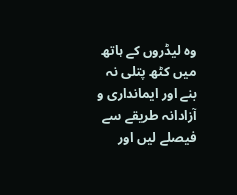وہ لیڈروں کے ہاتھ میں کٹھ پتلی نہ بنے اور ایمانداری و آزادانہ طریقے سے فیصلے لیں اور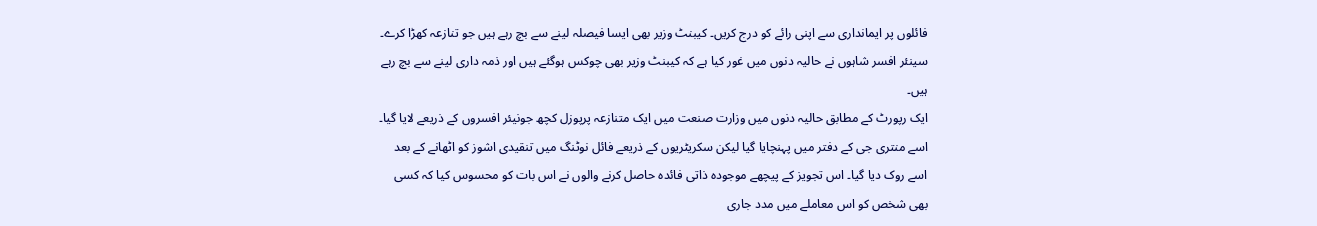فائلوں پر ایمانداری سے اپنی رائے کو درج کریں۔ کیبنٹ وزیر بھی ایسا فیصلہ لینے سے بچ رہے ہیں جو تنازعہ کھڑا کرے۔ سینئر افسر شاہوں نے حالیہ دنوں میں غور کیا ہے کہ کیبنٹ وزیر بھی چوکس ہوگئے ہیں اور ذمہ داری لینے سے بچ رہے ہیں۔
ایک رپورٹ کے مطابق حالیہ دنوں میں وزارت صنعت میں ایک متنازعہ پرپوزل کچھ جونیئر افسروں کے ذریعے لایا گیا۔ اسے منتری جی کے دفتر میں پہنچایا گیا لیکن سکریٹریوں کے ذریعے فائل نوٹنگ میں تنقیدی اشوز کو اٹھانے کے بعد اسے روک دیا گیا۔ اس تجویز کے پیچھے موجودہ ذاتی فائدہ حاصل کرنے والوں نے اس بات کو محسوس کیا کہ کسی بھی شخص کو اس معاملے میں مدد جاری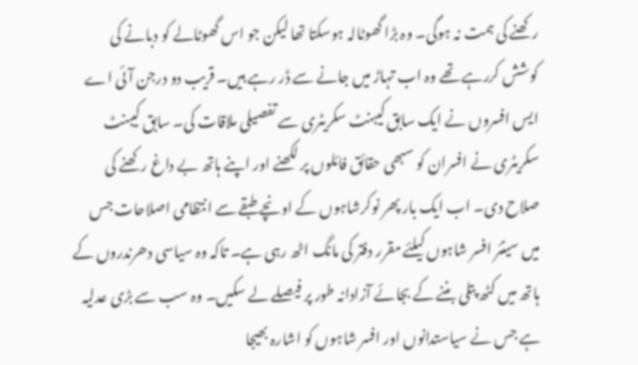رکھنے کی ہمت نہ ہوگی۔ وہ بڑا گھوٹالہ ہوسکتا تھا لیکن جو اس گھوٹالے کو دبانے کی کوشش کررہے تھے وہ اب تہاڑ میں جانے سے ڈر رہے ہیں۔ قریب دو درجن آئی اے ایس افسروں نے ایک سابق کیبنٹ سکریٹری سے تفصیلی ملاقات کی۔ سابق کیبنٹ سکریٹری نے افسران کو سبھی حقائق فائلوں پر لکھنے اور اپنے ہاتھ بے داغ رکھنے کی صلاح دی۔ اب ایک بار پھر نوکرشاہوں کے اونچے طبقے سے انتظامی اصلاحات جس میں سینئر افسر شاہوں کیلئے مقرر دفتر کی مانگ اٹھ رہی ہے۔ تاکہ وہ سیاسی دھرندروں کے ہاتھ میں کٹھ پتلی بننے کے بجائے آزادانہ طور پر فیصلے لے سکیں۔ وہ سب سے بڑی عدلیہ ہے جس نے سیاستدانوں اور افسر شاہوں کو اشارہ بھیجا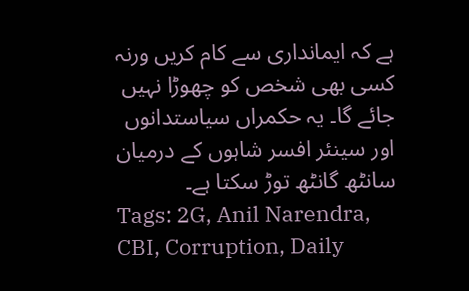ہے کہ ایمانداری سے کام کریں ورنہ کسی بھی شخص کو چھوڑا نہیں جائے گا۔ یہ حکمراں سیاستدانوں اور سینئر افسر شاہوں کے درمیان سانٹھ گانٹھ توڑ سکتا ہے۔
Tags: 2G, Anil Narendra, CBI, Corruption, Daily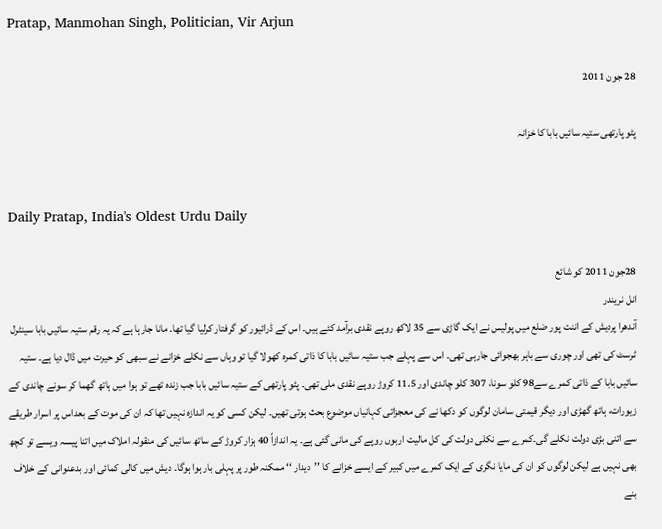Pratap, Manmohan Singh, Politician, Vir Arjun

28 جون 2011

پٹو پارتھی ستیہ سائیں بابا کا خزانہ


Daily Pratap, India's Oldest Urdu Daily

28جون 2011 کو شائع
انل نریندر
آندھرا پردیش کے اننت پور ضلع میں پولیس نے ایک گاڑی سے 35 لاکھ روپے نقدی برآمد کئے ہیں۔ اس کے ڈرائیور کو گرفتار کرلیا گیا تھا۔ مانا جارہا ہے کہ یہ رقم ستیہ سائیں بابا سینٹرل ٹرسٹ کی تھی اور چوری سے باہر بھجوائی جارہی تھی۔ اس سے پہلے جب ستیہ سائیں بابا کا ذاتی کمرہ کھولا گیا تو وہاں سے نکلے خزانے نے سبھی کو حیرت میں ڈال دیا ہے۔ ستیہ سائیں بابا کے ذاتی کمرے سے98 کلو سونا، 307 کلو چاندی اور 11.5 کروڑ روپے نقدی ملی تھی۔ پٹو پارتھی کے ستیہ سائیں بابا جب زندہ تھے تو ہوا میں ہاتھ گھما کر سونے چاندی کے زیورات، ہاتھ گھڑی اور دیگر قیمتی سامان لوگوں کو دکھا نے کی معجزاتی کہانیاں موضوع بحث ہوتی تھیں۔ لیکن کسی کو یہ اندازہ نہیں تھا کہ ان کی موت کے بعداس پر اسرار طریقے سے اتنی بڑی دولت نکلے گی۔کمرے سے نکلی دولت کی کل مالیت اربوں روپے کی مانی گئی ہے۔ یہ اندازاً 40 ہزار کروڑ کے ساتھ سائیں کی منقولہ املاک میں اتنا پیسہ ویسے تو کچھ بھی نہیں ہے لیکن لوگوں کو ان کی مایا نگری کے ایک کمرے میں کبیر کے ایسے خزانے کا ’’دیدار ‘‘ ممکنہ طور پر پہلی بار ہوا ہوگا۔ دیش میں کالی کمائی اور بدعنوانی کے خلاف بنے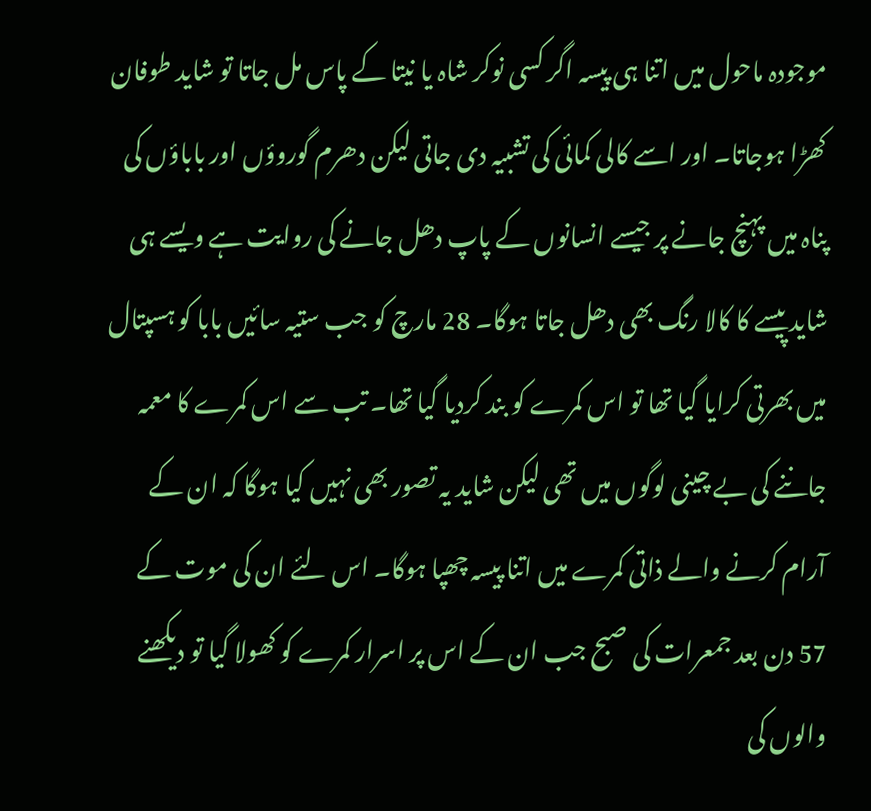موجودہ ماحول میں اتنا ہی پیسہ اگر کسی نوکر شاہ یا نیتا کے پاس مل جاتا تو شاید طوفان کھڑا ہوجاتا۔ اور اسے کالی کمائی کی تشبیہ دی جاتی لیکن دھرم گوروؤں اور باباؤں کی پناہ میں پہنچ جانے پر جیسے انسانوں کے پاپ دھل جانے کی روایت ہے ویسے ہی شاید پیسے کا کالا رنگ بھی دھل جاتا ہوگا۔ 28 مارچ کو جب ستیہ سائیں بابا کو ہسپتال میں بھرتی کرایا گیا تھا تو اس کمرے کو بند کردیا گیا تھا۔ تب سے اس کمرے کا معمہ جاننے کی بے چینی لوگوں میں تھی لیکن شاید یہ تصور بھی نہیں کیا ہوگا کہ ان کے آرام کرنے والے ذاتی کمرے میں اتنا پیسہ چھپا ہوگا۔ اس لئے ان کی موت کے 57 دن بعد جمعرات کی صبح جب ان کے اس پر اسرار کمرے کو کھولا گیا تو دیکھنے والوں کی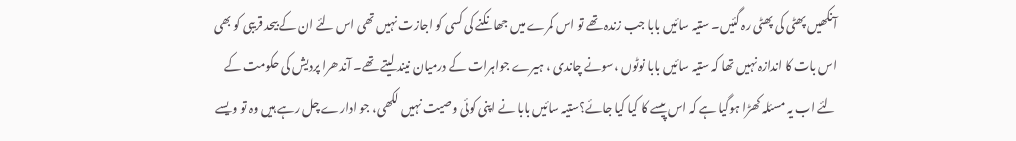آنکھیں پھٹی کی پھٹی رہ گئیں۔ ستیہ سائیں بابا جب زندہ تھے تو اس کمرے میں جھانکنے کی کسی کو اجازت نہیں تھی اس لئے ان کے بیحد قریبی کو بھی اس بات کا اندازہ نہیں تھا کہ ستیہ سائیں بابا نوٹوں ،سونے چاندی ، ہیرے جواہرات کے درمیان نیند لیتے تھے۔ آندھرا پردیش کی حکومت کے لئے اب یہ مسئلہ کھڑا ہوگیا ہے کہ اس پیسے کا کیا کیا جائے؟ستیہ سائیں بابا نے اپنی کوئی وصیت نہیں لکھی، جو ادارے چل رہے ہیں وہ تو ویسے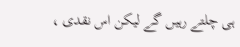ہی چلتے رہیں گے لیکن اس نقدی ،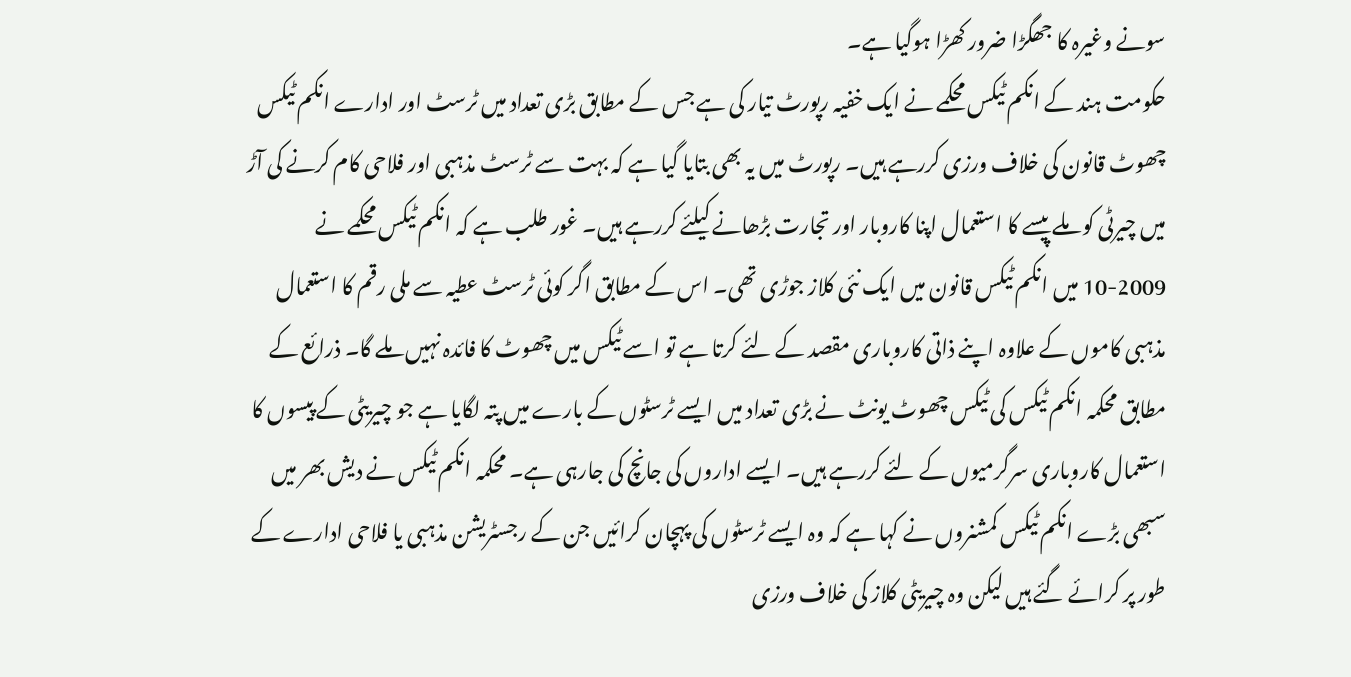سونے وغیرہ کا جھگڑا ضرور کھڑا ہوگیا ہے۔
حکومت ہند کے انکم ٹیکس محکمے نے ایک خفیہ رپورٹ تیار کی ہے جس کے مطابق بڑی تعداد میں ٹرسٹ اور ادارے انکم ٹیکس چھوٹ قانون کی خلاف ورزی کررہے ہیں۔ رپورٹ میں یہ بھی بتایا گیا ہے کہ بہت سے ٹرسٹ مذہبی اور فلاحی کام کرنے کی آڑ میں چیرٹی کو ملے پیسے کا استعمال اپنا کاروبار اور تجارت بڑھانے کیلئے کررہے ہیں۔ غور طلب ہے کہ انکم ٹیکس محکمے نے 2009-10 میں انکم ٹیکس قانون میں ایک نئی کلاز جوڑی تھی۔ اس کے مطابق اگر کوئی ٹرسٹ عطیہ سے ملی رقم کا استعمال مذہبی کاموں کے علاوہ اپنے ذاتی کاروباری مقصد کے لئے کرتا ہے تو اسے ٹیکس میں چھوٹ کا فائدہ نہیں ملے گا۔ ذرائع کے مطابق محکمہ انکم ٹیکس کی ٹیکس چھوٹ یونٹ نے بڑی تعداد میں ایسے ٹرسٹوں کے بارے میں پتہ لگایا ہے جو چیریٹی کے پیسوں کا استعمال کاروباری سرگرمیوں کے لئے کررہے ہیں۔ ایسے اداروں کی جانچ کی جارہی ہے۔ محکمہ انکم ٹیکس نے دیش بھر میں سبھی بڑے انکم ٹیکس کمشنروں نے کہا ہے کہ وہ ایسے ٹرسٹوں کی پہچان کرائیں جن کے رجسٹریشن مذہبی یا فلاحی ادارے کے طور پر کرائے گئے ہیں لیکن وہ چیریٹی کلاز کی خلاف ورزی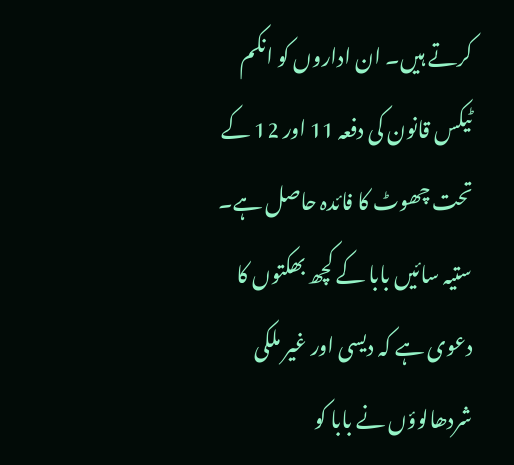کرتے ہیں۔ ان اداروں کو انکم ٹیکس قانون کی دفعہ 11 اور 12 کے تحت چھوٹ کا فائدہ حاصل ہے۔ ستیہ سائیں بابا کے کچھ بھکتوں کا دعوی ہے کہ دیسی اور غیر ملکی شردھالوؤں نے بابا کو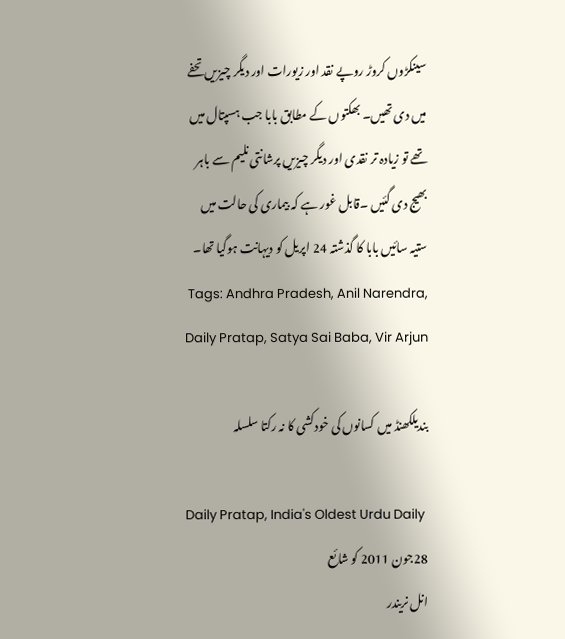سینکڑوں کروڑ روپے نقد اور زیورات اور دیگر چیزیں تحفے میں دی تھیں۔ بھکتوں کے مطابق بابا جب ہسپتال میں تھے تو زیادہ تر نقدی اور دیگر چیزیں پرشانتی نلیم سے باہر بھیج دی گئیں ۔قابل غور ہے کہ بیماری کی حالت میں ستیہ سائیں بابا کا گذشتہ 24 اپریل کو دیہانت ہوگیا تھا۔
 Tags: Andhra Pradesh, Anil Narendra, Daily Pratap, Satya Sai Baba, Vir Arjun

بندیلکھنڈ میں کسانوں کی خودکشی کا نہ رکتا سلسلہ

Daily Pratap, India's Oldest Urdu Daily
28جون 2011 کو شائع
انل نریندر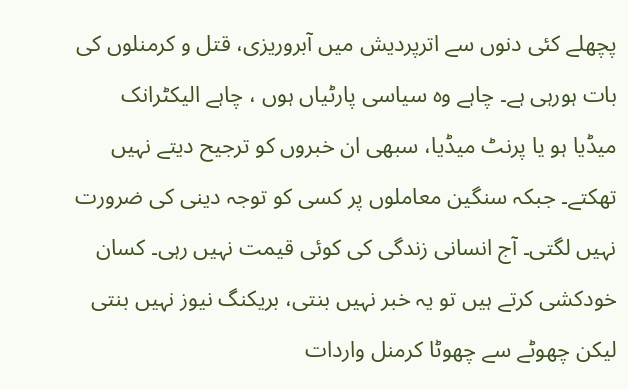پچھلے کئی دنوں سے اترپردیش میں آبروریزی، قتل و کرمنلوں کی بات ہورہی ہے۔ چاہے وہ سیاسی پارٹیاں ہوں ، چاہے الیکٹرانک میڈیا ہو یا پرنٹ میڈیا، سبھی ان خبروں کو ترجیح دیتے نہیں تھکتے۔ جبکہ سنگین معاملوں پر کسی کو توجہ دینی کی ضرورت نہیں لگتی۔ آج انسانی زندگی کی کوئی قیمت نہیں رہی۔ کسان خودکشی کرتے ہیں تو یہ خبر نہیں بنتی، بریکنگ نیوز نہیں بنتی لیکن چھوٹے سے چھوٹا کرمنل واردات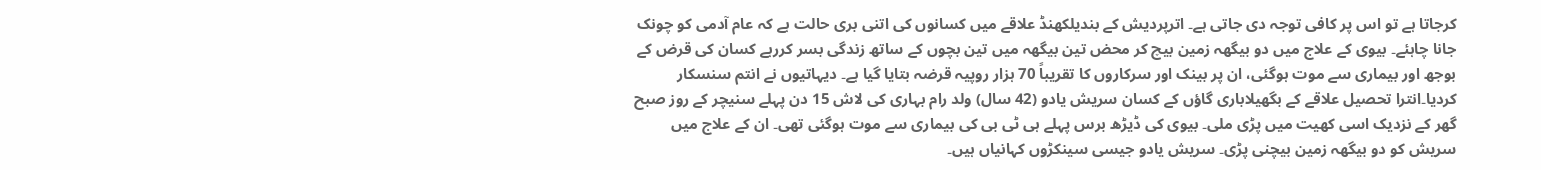کرجاتا ہے تو اس پر کافی توجہ دی جاتی ہے۔ اترپردیش کے بندیلکھنڈ علاقے میں کسانوں کی اتنی بری حالت ہے کہ عام آدمی کو چونک جانا چاہئے۔ بیوی کے علاج میں دو بیگھہ زمین بیچ کر محض تین بیگھہ میں تین بچوں کے ساتھ زندگی بسر کررہے کسان کی قرض کے بوجھ اور بیماری سے موت ہوگئی، ان پر بینک اور سرکاروں کا تقریباً 70 ہزار روپیہ قرضہ بتایا گیا ہے۔ دیہاتیوں نے انتم سنسکار کردیا۔انترا تحصیل علاقے کے بگھیلاباری گاؤں کے کسان سریش یادو (42 سال) ولد رام بہاری کی لاش 15 دن پہلے سنیچر کے روز صبح گھر کے نزدیک اسی کھیت میں پڑی ملی۔ بیوی کی ڈیڑھ برس پہلے ہی ٹی بی کی بیماری سے موت ہوگئی تھی۔ ان کے علاج میں سریش کو دو بیگھہ زمین بیچنی پڑی۔ سریش یادو جیسی سینکڑوں کہانیاں ہیں۔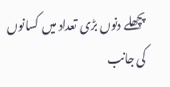پچھلے دنوں بڑی تعداد میں کسانوں کی جانب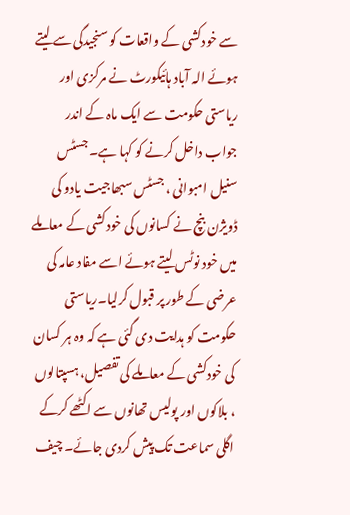سے خودکشی کے واقعات کو سنجیدگی سے لیتے ہوئے الہ آباد ہائیکورٹ نے مرکزی اور ریاستی حکومت سے ایک ماہ کے اندر جواب داخل کرنے کو کہا ہے۔ جسٹس سنیل امبوانی ، جسٹس سبھاجیت یادو کی ڈویژن بنچ نے کسانوں کی خودکشی کے معاملے میں خود نوٹس لیتے ہوئے اسے مفاد عامہ کی عرضی کے طور پر قبول کرلیا۔ریاستی حکومت کو ہدایت دی گئی ہے کہ وہ ہر کسان کی خودکشی کے معاملے کی تفصیل، ہسپتالوں ، بلاکوں اور پولیس تھانوں سے اکٹھے کرکے اگلی سماعت تک پیش کردی جائے۔ چیف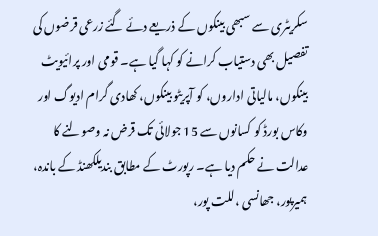سکریٹری سے سبھی بینکوں کے ذریعے دئے گئے زرعی قرضوں کی تفصیل بھی دستیاب کرانے کو کہا گیا ہے۔ قومی اور پرائیویٹ بینکوں، مالیاتی اداروں، کو آپریٹو بینکوں، کھادی گرام ادیوگ اور وکاس بورڈ کو کسانوں سے 15 جولائی تک قرض نہ وصولنے کا عدالت نے حکم دیا ہے۔ رپورٹ کے مطابق بندیلکھنڈ کے باندہ، ہمیرپور، جھانسی ،للت پور،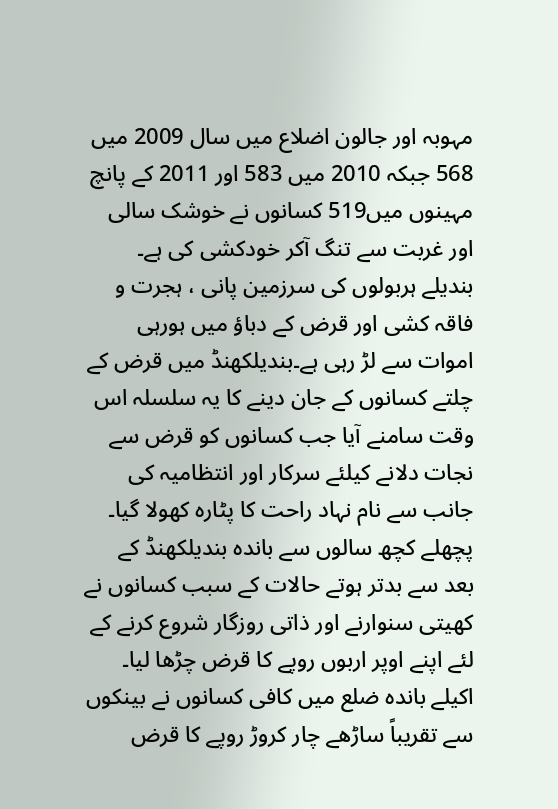مہوبہ اور جالون اضلاع میں سال 2009 میں 568 جبکہ 2010 میں 583 اور 2011 کے پانچ مہینوں میں519 کسانوں نے خوشک سالی اور غربت سے تنگ آکر خودکشی کی ہے۔ بندیلے ہربولوں کی سرزمین پانی ، ہجرت و فاقہ کشی اور قرض کے دباؤ میں ہورہی اموات سے لڑ رہی ہے۔بندیلکھنڈ میں قرض کے چلتے کسانوں کے جان دینے کا یہ سلسلہ اس وقت سامنے آیا جب کسانوں کو قرض سے نجات دلانے کیلئے سرکار اور انتظامیہ کی جانب سے نام نہاد راحت کا پٹارہ کھولا گیا۔ پچھلے کچھ سالوں سے باندہ بندیلکھنڈ کے بعد سے بدتر ہوتے حالات کے سبب کسانوں نے کھیتی سنوارنے اور ذاتی روزگار شروع کرنے کے لئے اپنے اوپر اربوں روپے کا قرض چڑھا لیا۔ اکیلے باندہ ضلع میں کافی کسانوں نے بینکوں سے تقریباً ساڑھے چار کروڑ روپے کا قرض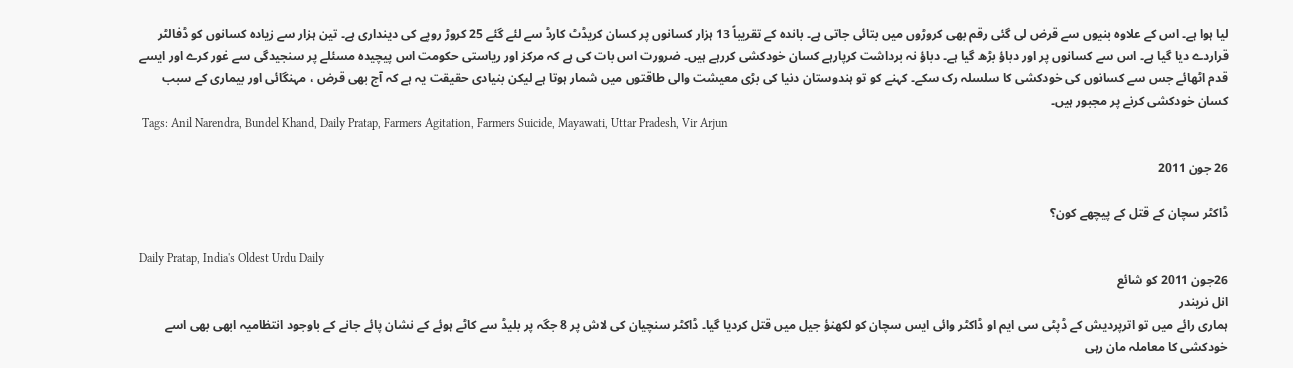لیا ہوا ہے۔ اس کے علاوہ بنیوں سے قرض لی گئی رقم بھی کروڑوں میں بتائی جاتی ہے۔ باندہ کے تقریباً 13 ہزار کسانوں پر کسان کریڈٹ کارڈ سے لئے گئے 25 کروڑ روپے کی دینداری ہے۔ تین ہزار سے زیادہ کسانوں کو ڈفالٹر قراردے دیا گیا ہے۔ اس سے کسانوں پر اور دباؤ بڑھ گیا ہے۔ دباؤ نہ برداشت کرپارہے کسان خودکشی کررہے ہیں۔ ضرورت اس بات کی ہے کہ مرکز اور ریاستی حکومت اس پیچیدہ مسئلے پر سنجیدگی سے غور کرے اور ایسے قدم اٹھائے جس سے کسانوں کی خودکشی کا سلسلہ رک سکے۔ کہنے کو تو ہندوستان دنیا کی بڑی معیشت والی طاقتوں میں شمار ہوتا ہے لیکن بنیادی حقیقت یہ ہے کہ آج بھی قرض ، مہنگائی اور بیماری کے سبب کسان خودکشی کرنے پر مجبور ہیں۔
 Tags: Anil Narendra, Bundel Khand, Daily Pratap, Farmers Agitation, Farmers Suicide, Mayawati, Uttar Pradesh, Vir Arjun

26 جون 2011

ڈاکٹر سچان کے قتل کے پیچھے کون؟

Daily Pratap, India's Oldest Urdu Daily
26جون 2011 کو شائع
انل نریندر
ہماری رائے میں تو اترپردیش کے ڈپٹی سی ایم او ڈاکٹر وائی ایس سچان کو لکھنؤ جیل میں قتل کردیا گیا۔ ڈاکٹر سنچیان کی لاش پر 8 جگہ پر بلیڈ سے کاٹے ہوئے کے نشان پائے جانے کے باوجود انتظامیہ ابھی بھی اسے خودکشی کا معاملہ مان رہی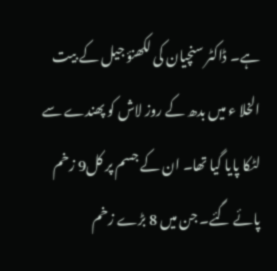ہے۔ ڈاکٹر سنچیان کی لکھنؤ جیل کے بیت الخلا ء میں بدھ کے روز لاش کو پھندے سے لٹکا پایا گیا تھا۔ ان کے جسم پر کل9 زخم پائے گئے۔ جن میں 8 بڑے زخم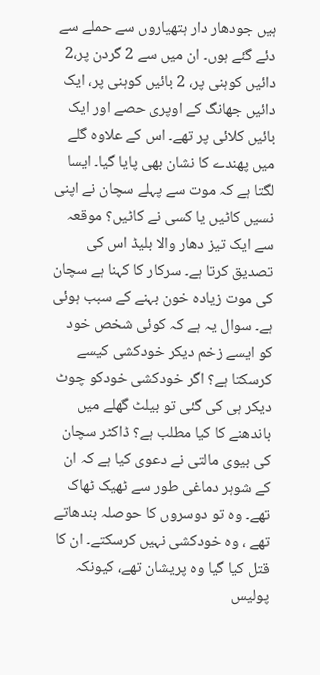ہیں جودھار دار ہتھیاروں سے حملے سے دئے گئے ہوں۔ ان میں سے 2 گردن پر،2 دائیں کوہنی پر، 2 بائیں کوہنی پر، ایک دائیں جھانگ کے اوپری حصے اور ایک بائیں کلائی پر تھے۔ اس کے علاوہ گلے میں پھندے کا نشان بھی پایا گیا۔ ایسا لگتا ہے کہ موت سے پہلے سچان نے اپنی نسیں کاٹیں یا کسی نے کاٹیں؟ موقعہ سے ایک تیز دھار والا بلیڈ اس کی تصدیق کرتا ہے۔ سرکار کا کہنا ہے سچان کی موت زیادہ خون بہنے کے سبب ہوئی ہے۔ سوال یہ ہے کہ کوئی شخص خود کو ایسے زخم دیکر خودکشی کیسے کرسکتا ہے؟ اگر خودکشی خودکو چوٹ دیکر ہی کی گئی تو بیلٹ گھلے میں باندھنے کا کیا مطلب ہے؟ ڈاکٹر سچان کی بیوی مالتی نے دعوی کیا ہے کہ ان کے شوہر دماغی طور سے ٹھیک ٹھاک تھے۔ وہ تو دوسروں کا حوصلہ بندھاتے تھے ، وہ خودکشی نہیں کرسکتے۔ ان کا قتل کیا گیا وہ پریشان تھے، کیونکہ پولیس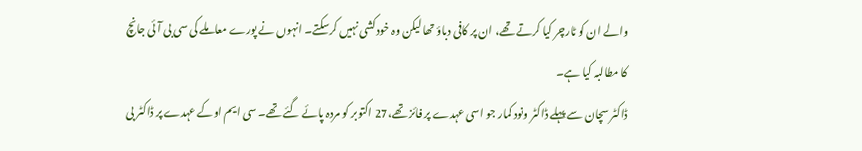والے ان کو ٹارچر کیا کرتے تھے، ان پر کافی دباؤ تھا لیکن وہ خودکشی نہیں کرسکتے۔ انہوں نے پورے معاملے کی سی بی آئی جانچ کا مطالبہ کیا ہے۔
ڈاکٹر سچان سے پہلے ڈاکٹر ونود کمار جو اسی عہدے پر فائز تھے،27 اکتوبر کو مردہ پائے گئے تھے۔ سی ایم اوکے عہدے پر ڈاکٹر بی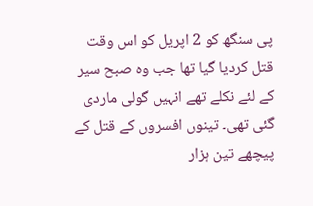پی سنگھ کو 2 اپریل کو اس وقت قتل کردیا گیا تھا جب وہ صبح سیر کے لئے نکلے تھے انہیں گولی ماردی گئی تھی۔ تینوں افسروں کے قتل کے پیچھے تین ہزار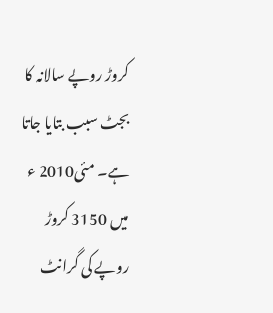کروڑ روپے سالانہ کا بجٹ سبب بتایا جاتا ہے۔ مئی2010 ء میں 3150 کروڑ روپے کی گرانٹ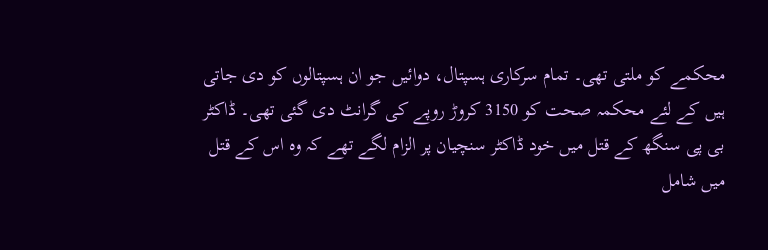محکمے کو ملتی تھی۔ تمام سرکاری ہسپتال، دوائیں جو ان ہسپتالوں کو دی جاتی ہیں کے لئے محکمہ صحت کو 3150 کروڑ روپے کی گرانٹ دی گئی تھی۔ ڈاکٹر بی پی سنگھ کے قتل میں خود ڈاکٹر سنچیان پر الزام لگے تھے کہ وہ اس کے قتل میں شامل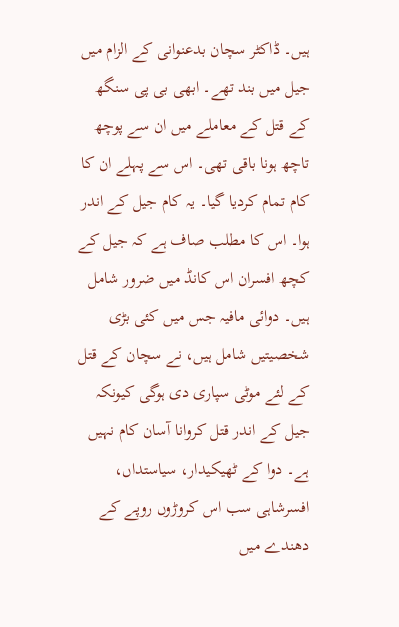ہیں۔ ڈاکٹر سچان بدعنوانی کے الزام میں جیل میں بند تھے۔ ابھی بی پی سنگھ کے قتل کے معاملے میں ان سے پوچھ تاچھ ہونا باقی تھی۔ اس سے پہلے ان کا کام تمام کردیا گیا۔ یہ کام جیل کے اندر ہوا۔ اس کا مطلب صاف ہے کہ جیل کے کچھ افسران اس کانڈ میں ضرور شامل ہیں۔ دوائی مافیہ جس میں کئی بڑی شخصیتیں شامل ہیں، نے سچان کے قتل کے لئے موٹی سپاری دی ہوگی کیونکہ جیل کے اندر قتل کروانا آسان کام نہیں ہے۔ دوا کے ٹھیکیدار، سیاستداں، افسرشاہی سب اس کروڑوں روپے کے دھندے میں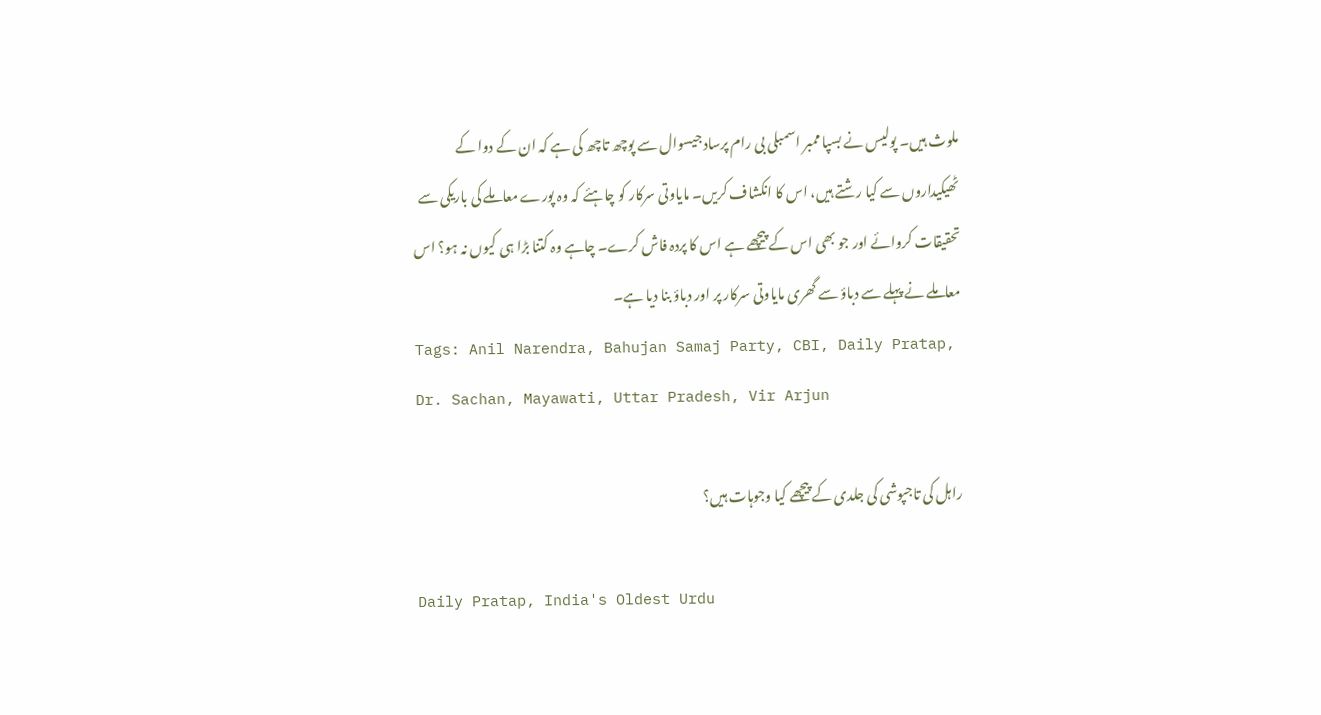ملوث ہیں۔ پولیس نے بسپا ممبر اسمبلی بی رام پرساد جیسوال سے پوچھ تاچھ کی ہے کہ ان کے دوا کے ٹھیکیداروں سے کیا رشتے ہیں، اس کا انکشاف کریں۔ مایاوتی سرکار کو چاہئے کہ وہ پورے معاملے کی باریکی سے تحقیقات کروائے اور جو بھی اس کے پیچھے ہے اس کا پردہ فاش کرے۔ چاہے وہ کتنا بڑا ہی کیوں نہ ہو؟ اس معاملے نے پہلے سے دباؤ سے گھری مایاوتی سرکار پر اور دباؤ بنا دیا ہے۔
Tags: Anil Narendra, Bahujan Samaj Party, CBI, Daily Pratap, Dr. Sachan, Mayawati, Uttar Pradesh, Vir Arjun

راہل کی تاجپوشی کی جلدی کے پیچھے کیا وجوہات ہیں؟

Daily Pratap, India's Oldest Urdu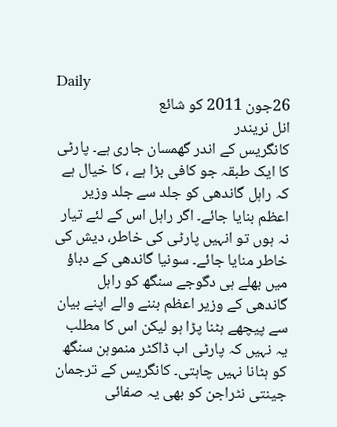Daily
26جون 2011 کو شائع
انل نریندر
کانگریس کے اندر گھمسان جاری ہے۔ پارٹی کا ایک طبقہ جو کافی بڑا ہے ، کا خیال ہے کہ راہل گاندھی کو جلد سے جلد وزیر اعظم بنایا جائے۔ اگر راہل اس کے لئے تیار نہ ہوں تو انہیں پارٹی کی خاطر، دیش کی خاطر منایا جائے۔ سونیا گاندھی کے دباؤ میں بھلے ہی دگوجے سنگھ کو راہل گاندھی کے وزیر اعظم بننے والے اپنے بیان سے پیچھے ہٹنا پڑا ہو لیکن اس کا مطلب یہ نہیں کہ پارٹی اب ڈاکٹر منموہن سنگھ کو ہٹانا نہیں چاہتی۔ کانگریس کے ترجمان جینتی نٹراجن کو بھی یہ صفائی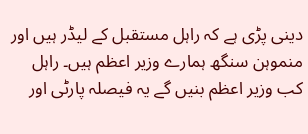دینی پڑی ہے کہ راہل مستقبل کے لیڈر ہیں اور منموہن سنگھ ہمارے وزیر اعظم ہیں۔ راہل کب وزیر اعظم بنیں گے یہ فیصلہ پارٹی اور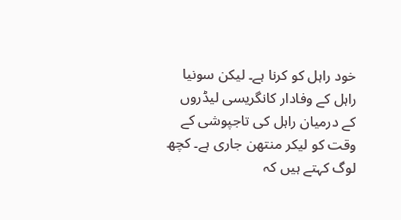خود راہل کو کرنا ہے۔ لیکن سونیا راہل کے وفادار کانگریسی لیڈروں کے درمیان راہل کی تاجپوشی کے وقت کو لیکر منتھن جاری ہے۔ کچھ لوگ کہتے ہیں کہ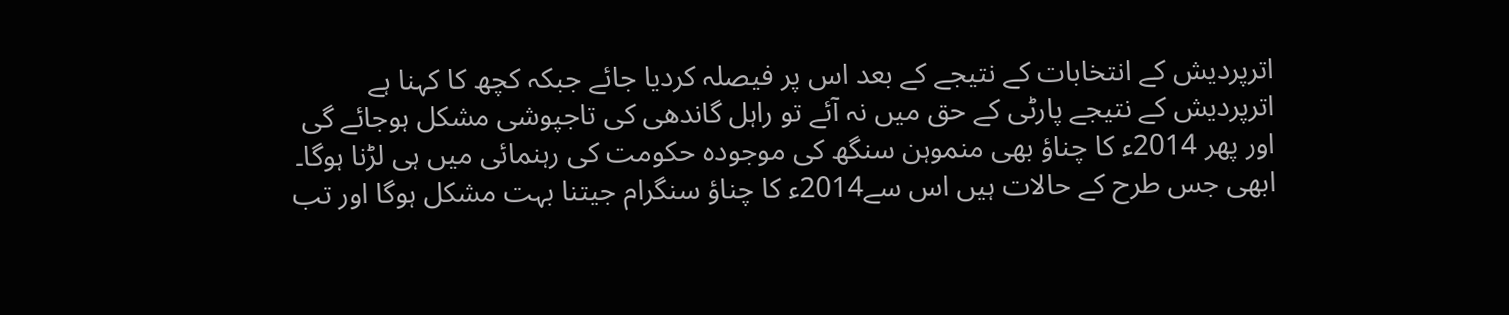اترپردیش کے انتخابات کے نتیجے کے بعد اس پر فیصلہ کردیا جائے جبکہ کچھ کا کہنا ہے اترپردیش کے نتیجے پارٹی کے حق میں نہ آئے تو راہل گاندھی کی تاجپوشی مشکل ہوجائے گی اور پھر 2014ء کا چناؤ بھی منموہن سنگھ کی موجودہ حکومت کی رہنمائی میں ہی لڑنا ہوگا۔ ابھی جس طرح کے حالات ہیں اس سے2014ء کا چناؤ سنگرام جیتنا بہت مشکل ہوگا اور تب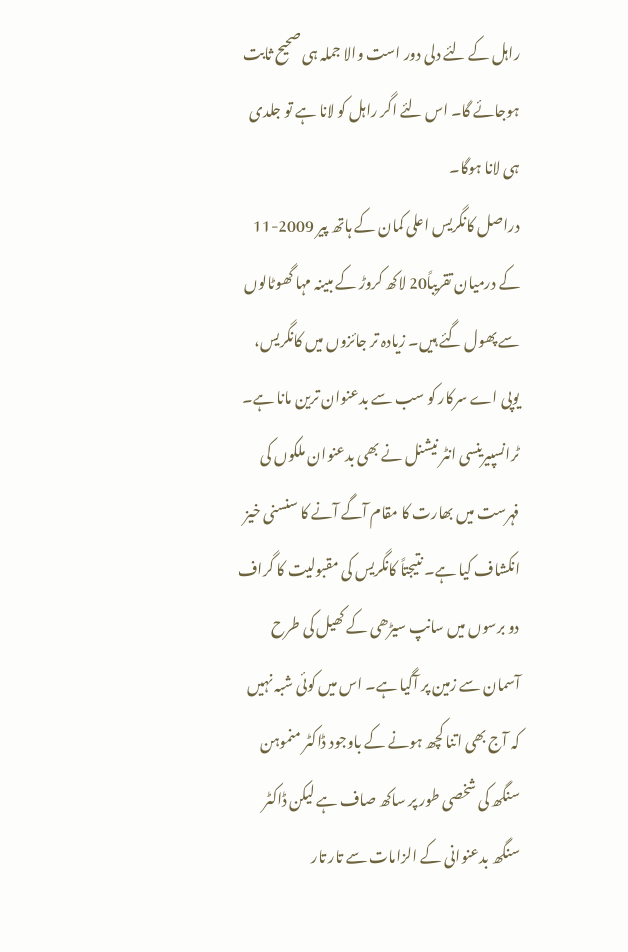راہل کے لئے دلی دور است والا جملہ ہی صحیح ثابت ہوجائے گا۔ اس لئے اگر راہل کو لانا ہے تو جلدی ہی لانا ہوگا۔
دراصل کانگریس اعلی کمان کے ہاتھ پیر 2009-11 کے درمیان تقریباً20 لاکھ کروڑ کے مبینہ مہا گھوٹالوں سے پھول گئے ہیں۔ زیادہ تر جائزوں میں کانگریس، یوپی اے سرکار کو سب سے بدعنوان ترین مانا ہے۔ ٹرانسپیرینسی انٹر نیشنل نے بھی بدعنوان ملکوں کی فہرست میں بھارت کا مقام آگے آنے کا سنسنی خیز انکشاف کیا ہے۔ نتیجتاً کانگریس کی مقبولیت کا گراف دو برسوں میں سانپ سیڑھی کے کھیل کی طرح آسمان سے زمین پر آگیا ہے۔ اس میں کوئی شبہ نہیں کہ آج بھی اتنا کچھ ہونے کے باوجود ڈاکٹر منموہن سنگھ کی شخصی طور پر ساکھ صاف ہے لیکن ڈاکٹر سنگھ بدعنوانی کے الزامات سے تار تار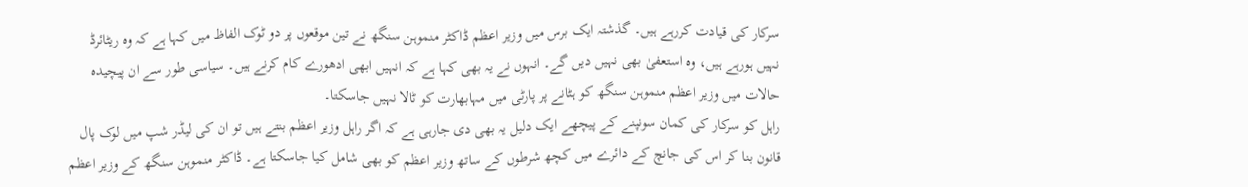سرکار کی قیادت کررہے ہیں۔ گذشتہ ایک برس میں وزیر اعظم ڈاکٹر منموہن سنگھ نے تین موقعوں پر دو ٹوک الفاظ میں کہا ہے کہ وہ ریٹائرڈ نہیں ہورہے ہیں، وہ استعفیٰ بھی نہیں دیں گے۔ انہوں نے یہ بھی کہا ہے کہ انہیں ابھی ادھورے کام کرنے ہیں۔ سیاسی طور سے ان پیچیدہ حالات میں وزیر اعظم منموہن سنگھ کو ہٹانے پر پارٹی میں مہابھارت کو ٹالا نہیں جاسکتا۔
راہل کو سرکار کی کمان سونپنے کے پیچھے ایک دلیل یہ بھی دی جارہی ہے کہ اگر راہل وزیر اعظم بنتے ہیں تو ان کی لیڈر شپ میں لوک پال قانون بنا کر اس کی جانچ کے دائرے میں کچھ شرطوں کے ساتھ وزیر اعظم کو بھی شامل کیا جاسکتا ہے۔ ڈاکٹر منموہن سنگھ کے وزیر اعظم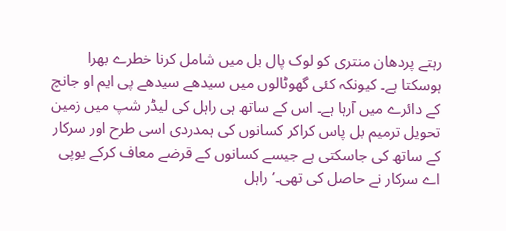رہتے پردھان منتری کو لوک پال بل میں شامل کرنا خطرے بھرا ہوسکتا ہے۔ کیونکہ کئی گھوٹالوں میں سیدھے سیدھے پی ایم او جانچ کے دائرے میں آرہا ہے۔ اس کے ساتھ ہی راہل کی لیڈر شپ میں زمین تحویل ترمیم بل پاس کراکر کسانوں کی ہمدردی اسی طرح اور سرکار کے ساتھ کی جاسکتی ہے جیسے کسانوں کے قرضے معاف کرکے یوپی اے سرکار نے حاصل کی تھی۔’ راہل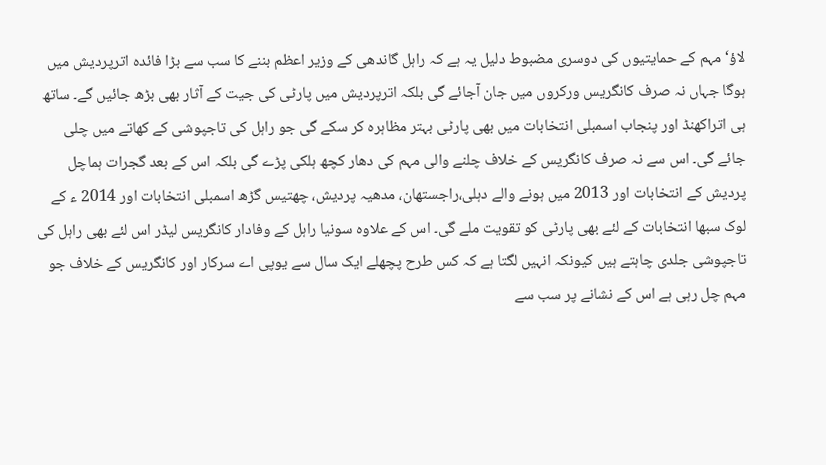لاؤ‘ مہم کے حمایتیوں کی دوسری مضبوط دلیل یہ ہے کہ راہل گاندھی کے وزیر اعظم بننے کا سب سے بڑا فائدہ اترپردیش میں ہوگا جہاں نہ صرف کانگریس ورکروں میں جان آجائے گی بلکہ اترپردیش میں پارٹی کی جیت کے آثار بھی بڑھ جائیں گے۔ ساتھ ہی اتراکھنڈ اور پنجاب اسمبلی انتخابات میں بھی پارٹی بہتر مظاہرہ کر سکے گی جو راہل کی تاجپوشی کے کھاتے میں چلی جائے گی۔ اس سے نہ صرف کانگریس کے خلاف چلنے والی مہم کی دھار کچھ ہلکی پڑے گی بلکہ اس کے بعد گجرات ہماچل پردیش کے انتخابات اور 2013 میں ہونے والے دہلی،راجستھان، مدھیہ پردیش، چھتیس گڑھ اسمبلی انتخابات اور 2014 ء کے لوک سبھا انتخابات کے لئے بھی پارٹی کو تقویت ملے گی۔ اس کے علاوہ سونیا راہل کے وفادار کانگریس لیڈر اس لئے بھی راہل کی تاجپوشی جلدی چاہتے ہیں کیونکہ انہیں لگتا ہے کہ کس طرح پچھلے ایک سال سے یوپی اے سرکار اور کانگریس کے خلاف جو مہم چل رہی ہے اس کے نشانے پر سب سے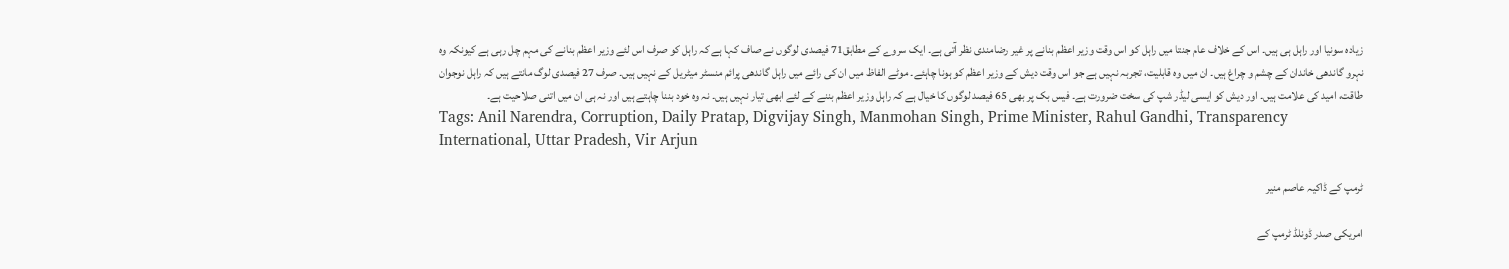زیادہ سونیا اور راہل ہی ہیں۔ اس کے خلاف عام جنتا میں راہل کو اس وقت وزیر اعظم بنانے پر غیر رضامندی نظر آتی ہے۔ ایک سروے کے مطابق71 فیصدی لوگوں نے صاف کہا ہے کہ راہل کو صرف اس لئے وزیر اعظم بنانے کی مہم چل رہی ہے کیونکہ وہ نہرو گاندھی خاندان کے چشم و چراغ ہیں۔ ان میں وہ قابلیت، تجربہ نہیں ہے جو اس وقت دیش کے وزیر اعظم کو ہونا چاہئے۔ موٹے الفاظ میں ان کی رائے میں راہل گاندھی پرائم منسٹر میٹریل کے نہیں ہیں۔ صرف 27 فیصدی لوگ مانتے ہیں کہ راہل نوجوان طاقت، امید کی علامت ہیں۔ اور دیش کو ایسی لیڈر شپ کی سخت ضرورت ہے۔ فیس بک پر بھی 65 فیصد لوگوں کا خیال ہے کہ راہل وزیر اعظم بننے کے لئے ابھی تیار نہیں ہیں۔ نہ وہ خود بننا چاہتے ہیں اور نہ ہی ان میں اتنی صلاحیت ہے۔
Tags: Anil Narendra, Corruption, Daily Pratap, Digvijay Singh, Manmohan Singh, Prime Minister, Rahul Gandhi, Transparency International, Uttar Pradesh, Vir Arjun

ٹرمپ کے ڈاکیہ عاصم منیر

امریکی صدر ڈونلڈ ٹرمپ کے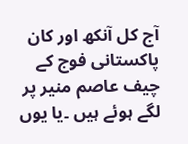آج کل آنکھ اور کان پاکستانی فوج کے چیف عاصم منیر پر لگے ہوئے ہیں ۔یا یوں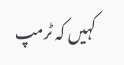کہیں کہ ٹرمپ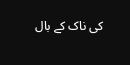کی ناک کے بال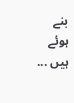بنے ہوئے ہیں ...